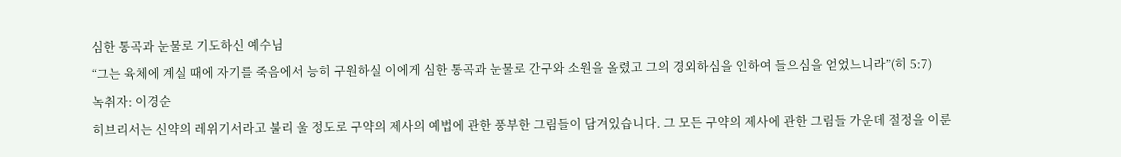심한 통곡과 눈물로 기도하신 예수님
“그는 육체에 계실 때에 자기를 죽음에서 능히 구원하실 이에게 심한 통곡과 눈물로 간구와 소원을 올렸고 그의 경외하심을 인하여 들으심을 얻었느니라”(히 5:7)
녹취자: 이경순
히브리서는 신약의 레위기서라고 불리 울 정도로 구약의 제사의 예법에 관한 풍부한 그림들이 담겨있습니다. 그 모든 구약의 제사에 관한 그림들 가운데 절정을 이룬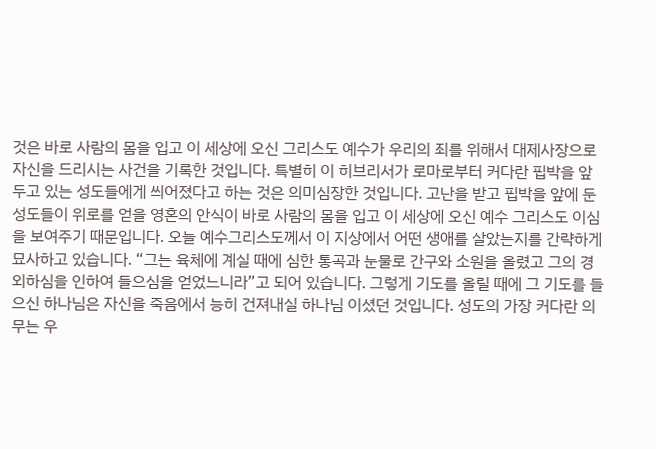것은 바로 사람의 몸을 입고 이 세상에 오신 그리스도 예수가 우리의 죄를 위해서 대제사장으로 자신을 드리시는 사건을 기록한 것입니다. 특별히 이 히브리서가 로마로부터 커다란 핍박을 앞두고 있는 성도들에게 씌어졌다고 하는 것은 의미심장한 것입니다. 고난을 받고 핍박을 앞에 둔 성도들이 위로를 얻을 영혼의 안식이 바로 사람의 몸을 입고 이 세상에 오신 예수 그리스도 이심을 보여주기 때문입니다. 오늘 예수그리스도께서 이 지상에서 어떤 생애를 살았는지를 간략하게 묘사하고 있습니다. “그는 육체에 계실 때에 심한 통곡과 눈물로 간구와 소원을 올렸고 그의 경외하심을 인하여 들으심을 얻었느니라”고 되어 있습니다. 그렇게 기도를 올릴 때에 그 기도를 들으신 하나님은 자신을 죽음에서 능히 건져내실 하나님 이셨던 것입니다. 성도의 가장 커다란 의무는 우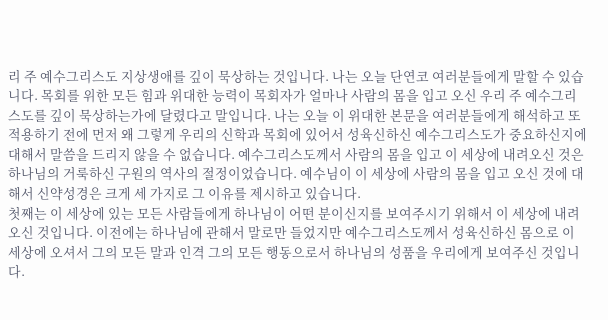리 주 예수그리스도 지상생애를 깊이 묵상하는 것입니다. 나는 오늘 단연코 여러분들에게 말할 수 있습니다. 목회를 위한 모든 힘과 위대한 능력이 목회자가 얼마나 사람의 몸을 입고 오신 우리 주 예수그리스도를 깊이 묵상하는가에 달렸다고 말입니다. 나는 오늘 이 위대한 본문을 여러분들에게 해석하고 또 적용하기 전에 먼저 왜 그렇게 우리의 신학과 목회에 있어서 성육신하신 예수그리스도가 중요하신지에 대해서 말씀을 드리지 않을 수 없습니다. 예수그리스도께서 사람의 몸을 입고 이 세상에 내려오신 것은 하나님의 거룩하신 구원의 역사의 절정이었습니다. 예수님이 이 세상에 사람의 몸을 입고 오신 것에 대해서 신약성경은 크게 세 가지로 그 이유를 제시하고 있습니다.
첫째는 이 세상에 있는 모든 사람들에게 하나님이 어떤 분이신지를 보여주시기 위해서 이 세상에 내려오신 것입니다. 이전에는 하나님에 관해서 말로만 들었지만 예수그리스도께서 성육신하신 몸으로 이 세상에 오셔서 그의 모든 말과 인격 그의 모든 행동으로서 하나님의 성품을 우리에게 보여주신 것입니다.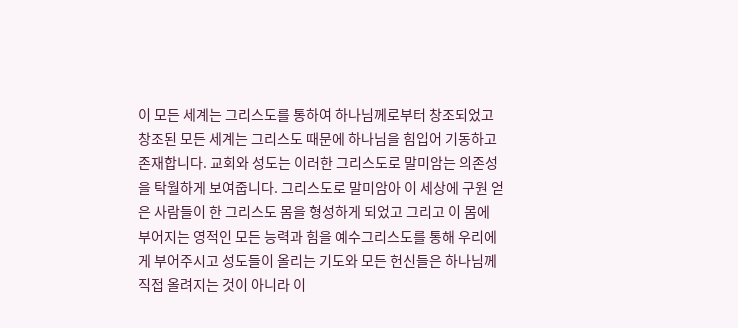이 모든 세계는 그리스도를 통하여 하나님께로부터 창조되었고 창조된 모든 세계는 그리스도 때문에 하나님을 힘입어 기동하고 존재합니다. 교회와 성도는 이러한 그리스도로 말미암는 의존성을 탁월하게 보여줍니다. 그리스도로 말미암아 이 세상에 구원 얻은 사람들이 한 그리스도 몸을 형성하게 되었고 그리고 이 몸에 부어지는 영적인 모든 능력과 힘을 예수그리스도를 통해 우리에게 부어주시고 성도들이 올리는 기도와 모든 헌신들은 하나님께 직접 올려지는 것이 아니라 이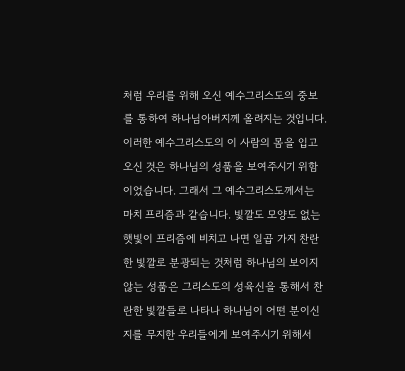처럼 우리를 위해 오신 예수그리스도의 중보를 통하여 하나님아버지께 올려지는 것입니다. 이러한 예수그리스도의 이 사람의 몸을 입고오신 것은 하나님의 성품을 보여주시기 위함이었습니다. 그래서 그 예수그리스도께서는 마치 프리즘과 같습니다. 빛깔도 모양도 없는 햇빛이 프리즘에 비치고 나면 일곱 가지 찬란한 빛깔로 분광되는 것처럼 하나님의 보이지 않는 성품은 그리스도의 성육신을 통해서 찬란한 빛깔들로 나타나 하나님이 어떤 분이신지를 무지한 우리들에게 보여주시기 위해서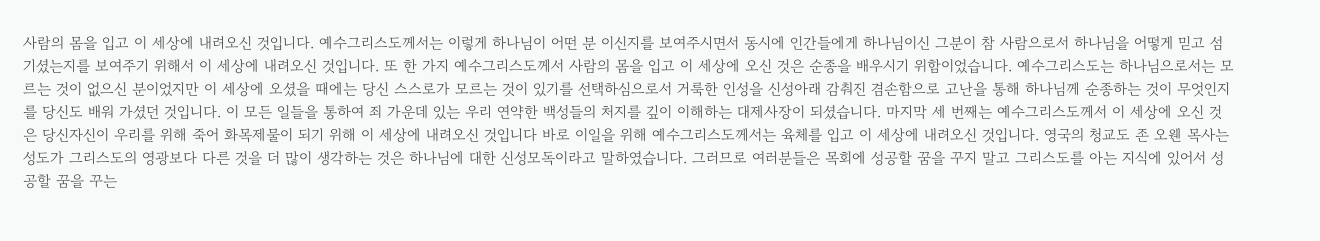사람의 몸을 입고 이 세상에 내려오신 것입니다. 예수그리스도께서는 이렇게 하나님이 어떤 분 이신지를 보여주시면서 동시에 인간들에게 하나님이신 그분이 참 사람으로서 하나님을 어떻게 믿고 섬기셨는지를 보여주기 위해서 이 세상에 내려오신 것입니다. 또 한 가지 예수그리스도께서 사람의 몸을 입고 이 세상에 오신 것은 순종을 배우시기 위함이었습니다. 예수그리스도는 하나님으로서는 모르는 것이 없으신 분이었지만 이 세상에 오셨을 때에는 당신 스스로가 모르는 것이 있기를 선택하심으로서 거룩한 인성을 신성아래 감춰진 겸손함으로 고난을 통해 하나님께 순종하는 것이 무엇인지를 당신도 배워 가셨던 것입니다. 이 모든 일들을 통하여 죄 가운데 있는 우리 연약한 백성들의 처지를 깊이 이해하는 대제사장이 되셨습니다. 마지막 세 번째는 예수그리스도께서 이 세상에 오신 것은 당신자신이 우리를 위해 죽어 화목제물이 되기 위해 이 세상에 내려오신 것입니다 바로 이일을 위해 예수그리스도께서는 육체를 입고 이 세상에 내려오신 것입니다. 영국의 청교도 존 오웬 목사는 성도가 그리스도의 영광보다 다른 것을 더 많이 생각하는 것은 하나님에 대한 신성모독이라고 말하였습니다. 그러므로 여러분들은 목회에 성공할 꿈을 꾸지 말고 그리스도를 아는 지식에 있어서 성공할 꿈을 꾸는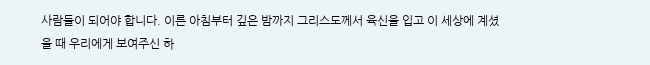사람들이 되어야 합니다. 이른 아침부터 깊은 밤까지 그리스도께서 육신을 입고 이 세상에 계셨을 때 우리에게 보여주신 하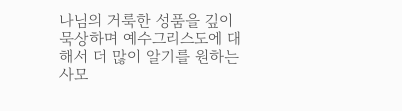나님의 거룩한 성품을 깊이 묵상하며 예수그리스도에 대해서 더 많이 알기를 원하는 사모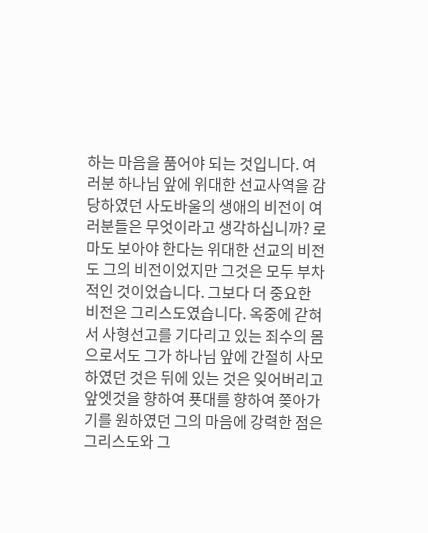하는 마음을 품어야 되는 것입니다. 여러분 하나님 앞에 위대한 선교사역을 감당하였던 사도바울의 생애의 비전이 여러분들은 무엇이라고 생각하십니까? 로마도 보아야 한다는 위대한 선교의 비전도 그의 비전이었지만 그것은 모두 부차적인 것이었습니다. 그보다 더 중요한 비전은 그리스도였습니다. 옥중에 갇혀서 사형선고를 기다리고 있는 죄수의 몸으로서도 그가 하나님 앞에 간절히 사모하였던 것은 뒤에 있는 것은 잊어버리고 앞엣것을 향하여 푯대를 향하여 쫒아가기를 원하였던 그의 마음에 강력한 점은 그리스도와 그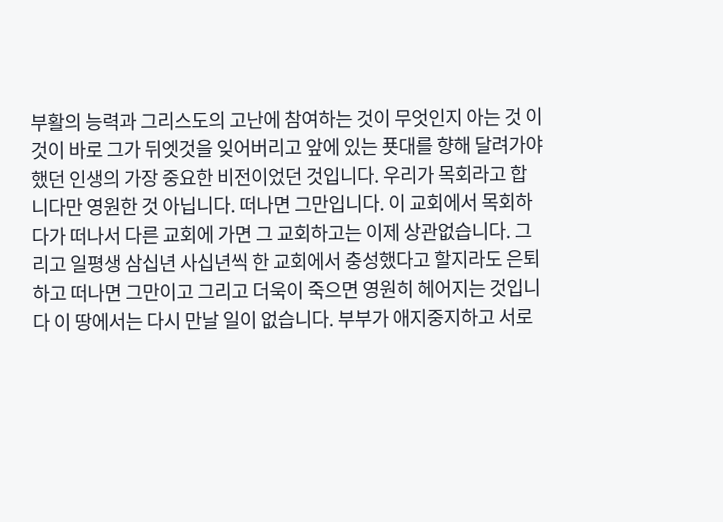부활의 능력과 그리스도의 고난에 참여하는 것이 무엇인지 아는 것 이것이 바로 그가 뒤엣것을 잊어버리고 앞에 있는 푯대를 향해 달려가야 했던 인생의 가장 중요한 비전이었던 것입니다. 우리가 목회라고 합니다만 영원한 것 아닙니다. 떠나면 그만입니다. 이 교회에서 목회하다가 떠나서 다른 교회에 가면 그 교회하고는 이제 상관없습니다. 그리고 일평생 삼십년 사십년씩 한 교회에서 충성했다고 할지라도 은퇴하고 떠나면 그만이고 그리고 더욱이 죽으면 영원히 헤어지는 것입니다 이 땅에서는 다시 만날 일이 없습니다. 부부가 애지중지하고 서로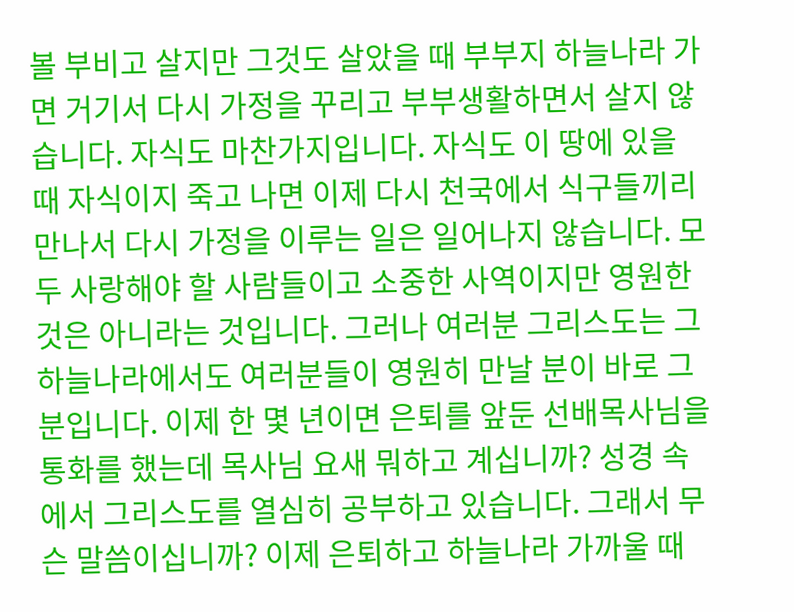볼 부비고 살지만 그것도 살았을 때 부부지 하늘나라 가면 거기서 다시 가정을 꾸리고 부부생활하면서 살지 않습니다. 자식도 마찬가지입니다. 자식도 이 땅에 있을 때 자식이지 죽고 나면 이제 다시 천국에서 식구들끼리 만나서 다시 가정을 이루는 일은 일어나지 않습니다. 모두 사랑해야 할 사람들이고 소중한 사역이지만 영원한 것은 아니라는 것입니다. 그러나 여러분 그리스도는 그 하늘나라에서도 여러분들이 영원히 만날 분이 바로 그분입니다. 이제 한 몇 년이면 은퇴를 앞둔 선배목사님을 통화를 했는데 목사님 요새 뭐하고 계십니까? 성경 속에서 그리스도를 열심히 공부하고 있습니다. 그래서 무슨 말씀이십니까? 이제 은퇴하고 하늘나라 가까울 때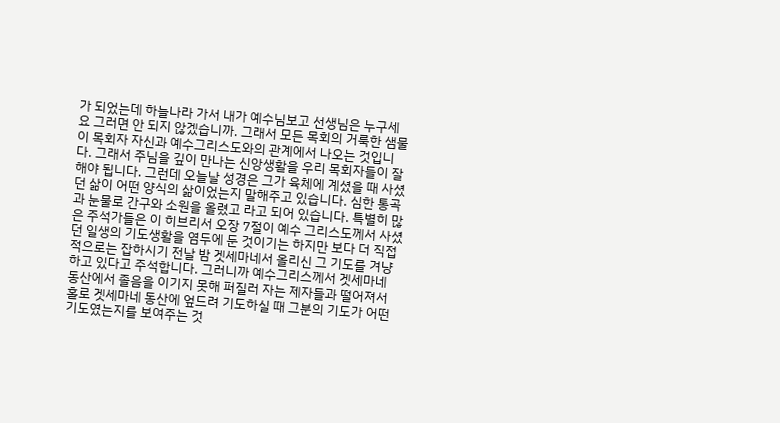가 되었는데 하늘나라 가서 내가 예수님보고 선생님은 누구세요 그러면 안 되지 않겠습니까. 그래서 모든 목회의 거룩한 샘물이 목회자 자신과 예수그리스도와의 관계에서 나오는 것입니다. 그래서 주님을 깊이 만나는 신앙생활을 우리 목회자들이 잘해야 됩니다. 그런데 오늘날 성경은 그가 육체에 계셨을 때 사셨던 삶이 어떤 양식의 삶이었는지 말해주고 있습니다. 심한 통곡과 눈물로 간구와 소원을 올렸고 라고 되어 있습니다. 특별히 많은 주석가들은 이 히브리서 오장 7절이 예수 그리스도께서 사셨던 일생의 기도생활을 염두에 둔 것이기는 하지만 보다 더 직접적으로는 잡하시기 전날 밤 겟세마네서 올리신 그 기도를 겨냥하고 있다고 주석합니다. 그러니까 예수그리스께서 겟세마네 동산에서 졸음을 이기지 못해 퍼질러 자는 제자들과 떨어져서 홀로 겟세마네 동산에 엎드려 기도하실 때 그분의 기도가 어떤 기도였는지를 보여주는 것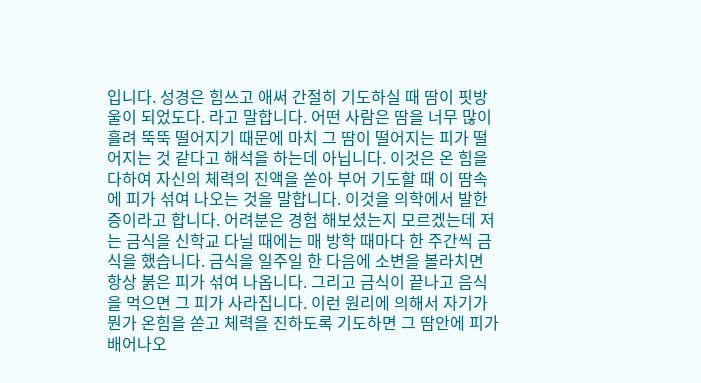입니다. 성경은 힘쓰고 애써 간절히 기도하실 때 땀이 핏방울이 되었도다. 라고 말합니다. 어떤 사람은 땀을 너무 많이 흘려 뚝뚝 떨어지기 때문에 마치 그 땀이 떨어지는 피가 떨어지는 것 같다고 해석을 하는데 아닙니다. 이것은 온 힘을 다하여 자신의 체력의 진액을 쏟아 부어 기도할 때 이 땀속에 피가 섞여 나오는 것을 말합니다. 이것을 의학에서 발한증이라고 합니다. 어려분은 경험 해보셨는지 모르겠는데 저는 금식을 신학교 다닐 때에는 매 방학 때마다 한 주간씩 금식을 했습니다. 금식을 일주일 한 다음에 소변을 볼라치면 항상 붉은 피가 섞여 나옵니다. 그리고 금식이 끝나고 음식을 먹으면 그 피가 사라집니다. 이런 원리에 의해서 자기가 뭔가 온힘을 쏟고 체력을 진하도록 기도하면 그 땀안에 피가 배어나오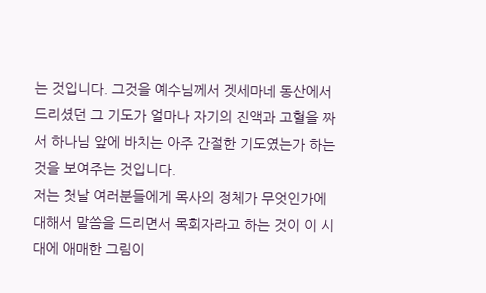는 것입니다. 그것을 예수님께서 겟세마네 동산에서 드리셨던 그 기도가 얼마나 자기의 진액과 고혈을 짜서 하나님 앞에 바치는 아주 간절한 기도였는가 하는 것을 보여주는 것입니다.
저는 첫날 여러분들에게 목사의 정체가 무엇인가에 대해서 말씀을 드리면서 목회자라고 하는 것이 이 시대에 애매한 그림이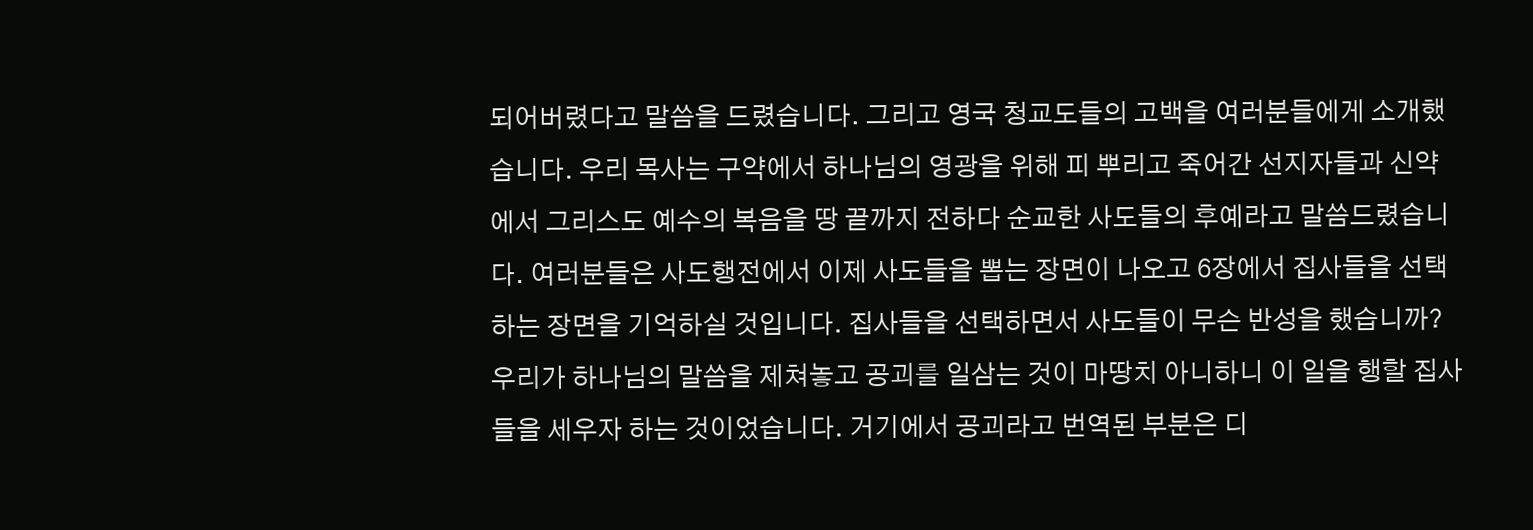되어버렸다고 말씀을 드렸습니다. 그리고 영국 청교도들의 고백을 여러분들에게 소개했습니다. 우리 목사는 구약에서 하나님의 영광을 위해 피 뿌리고 죽어간 선지자들과 신약에서 그리스도 예수의 복음을 땅 끝까지 전하다 순교한 사도들의 후예라고 말씀드렸습니다. 여러분들은 사도행전에서 이제 사도들을 뽑는 장면이 나오고 6장에서 집사들을 선택하는 장면을 기억하실 것입니다. 집사들을 선택하면서 사도들이 무슨 반성을 했습니까? 우리가 하나님의 말씀을 제쳐놓고 공괴를 일삼는 것이 마땅치 아니하니 이 일을 행할 집사들을 세우자 하는 것이었습니다. 거기에서 공괴라고 번역된 부분은 디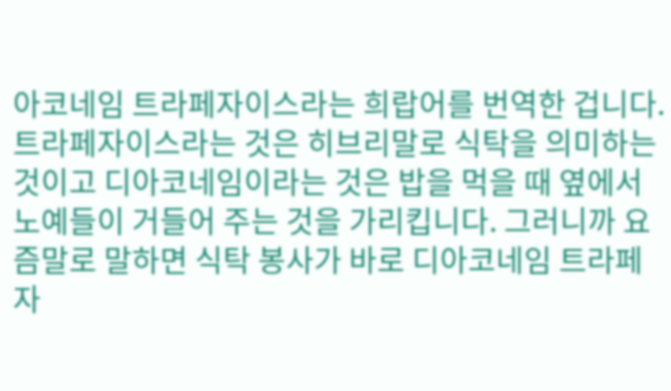아코네임 트라페자이스라는 희랍어를 번역한 겁니다. 트라페자이스라는 것은 히브리말로 식탁을 의미하는 것이고 디아코네임이라는 것은 밥을 먹을 때 옆에서 노예들이 거들어 주는 것을 가리킵니다. 그러니까 요즘말로 말하면 식탁 봉사가 바로 디아코네임 트라페자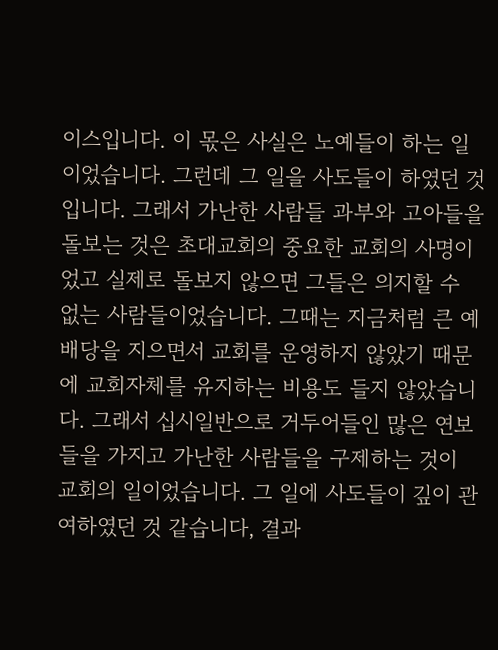이스입니다. 이 몫은 사실은 노예들이 하는 일이었습니다. 그런데 그 일을 사도들이 하였던 것입니다. 그래서 가난한 사람들 과부와 고아들을 돌보는 것은 초대교회의 중요한 교회의 사명이었고 실제로 돌보지 않으면 그들은 의지할 수 없는 사람들이었습니다. 그때는 지금처럼 큰 예배당을 지으면서 교회를 운영하지 않았기 때문에 교회자체를 유지하는 비용도 들지 않았습니다. 그래서 십시일반으로 거두어들인 많은 연보들을 가지고 가난한 사람들을 구제하는 것이 교회의 일이었습니다. 그 일에 사도들이 깊이 관여하였던 것 같습니다, 결과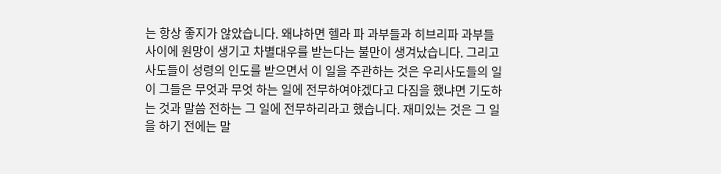는 항상 좋지가 않았습니다. 왜냐하면 헬라 파 과부들과 히브리파 과부들 사이에 원망이 생기고 차별대우를 받는다는 불만이 생겨났습니다. 그리고 사도들이 성령의 인도를 받으면서 이 일을 주관하는 것은 우리사도들의 일이 그들은 무엇과 무엇 하는 일에 전무하여야겠다고 다짐을 했냐면 기도하는 것과 말씀 전하는 그 일에 전무하리라고 했습니다. 재미있는 것은 그 일을 하기 전에는 말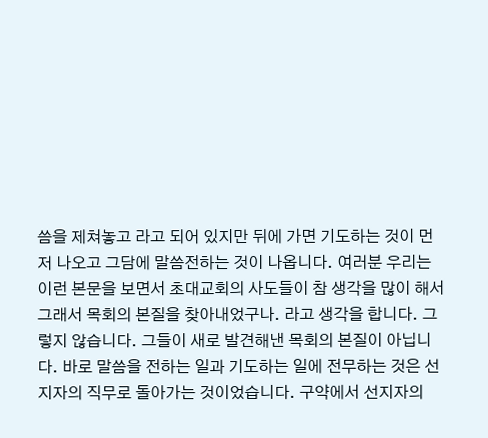씀을 제쳐놓고 라고 되어 있지만 뒤에 가면 기도하는 것이 먼저 나오고 그담에 말씀전하는 것이 나옵니다. 여러분 우리는 이런 본문을 보면서 초대교회의 사도들이 참 생각을 많이 해서 그래서 목회의 본질을 찾아내었구나. 라고 생각을 합니다. 그렇지 않습니다. 그들이 새로 발견해낸 목회의 본질이 아닙니다. 바로 말씀을 전하는 일과 기도하는 일에 전무하는 것은 선지자의 직무로 돌아가는 것이었습니다. 구약에서 선지자의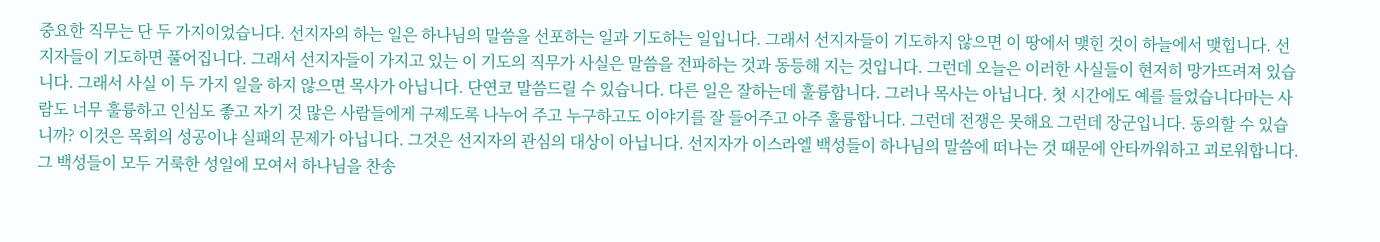중요한 직무는 단 두 가지이었습니다. 선지자의 하는 일은 하나님의 말씀을 선포하는 일과 기도하는 일입니다. 그래서 선지자들이 기도하지 않으면 이 땅에서 맺힌 것이 하늘에서 맺힙니다. 선지자들이 기도하면 풀어집니다. 그래서 선지자들이 가지고 있는 이 기도의 직무가 사실은 말씀을 전파하는 것과 동등해 지는 것입니다. 그런데 오늘은 이러한 사실들이 현저히 망가뜨려져 있습니다. 그래서 사실 이 두 가지 일을 하지 않으면 목사가 아닙니다. 단연코 말씀드릴 수 있습니다. 다른 일은 잘하는데 훌륭합니다. 그러나 목사는 아닙니다. 첫 시간에도 예를 들었습니다마는 사람도 너무 훌륭하고 인심도 좋고 자기 것 많은 사람들에게 구제도록 나누어 주고 누구하고도 이야기를 잘 들어주고 아주 훌륭합니다. 그런데 전쟁은 못해요 그런데 장군입니다. 동의할 수 있습니까? 이것은 목회의 성공이냐 실패의 문제가 아닙니다. 그것은 선지자의 관심의 대상이 아닙니다. 선지자가 이스라엘 백성들이 하나님의 말씀에 떠나는 것 때문에 안타까워하고 괴로워합니다. 그 백성들이 모두 거룩한 성일에 모여서 하나님을 찬송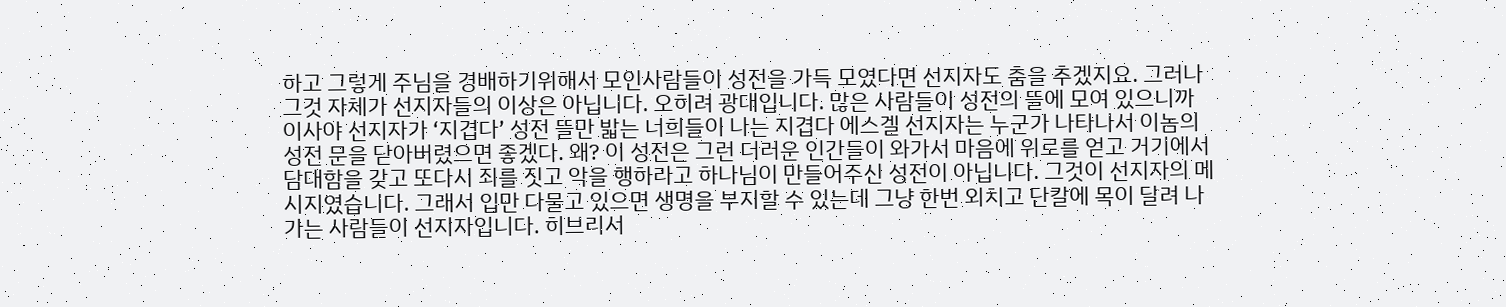하고 그렇게 주님을 경배하기위해서 모인사람들이 성전을 가득 모였다면 선지자도 춤을 추겠지요. 그러나 그것 자체가 선지자들의 이상은 아닙니다. 오히려 광대입니다. 많은 사람들이 성전의 뜰에 모여 있으니까 이사야 선지자가 ‘지겹다’ 성전 뜰만 밟는 너희들이 나는 지겹다 에스겔 선지자는 누군가 나타나서 이놈의 성전 문을 닫아버렸으면 좋겠다. 왜? 이 성전은 그런 더러운 인간들이 와가서 마음에 위로를 얻고 거기에서 담대함을 갖고 또다시 죄를 짓고 악을 행하라고 하나님이 만들어주신 성전이 아닙니다. 그것이 선지자의 메시지였습니다. 그래서 입만 다물고 있으면 생명을 부지할 수 있는데 그냥 한번 외치고 단칼에 목이 달려 나가는 사람들이 선지자입니다. 히브리서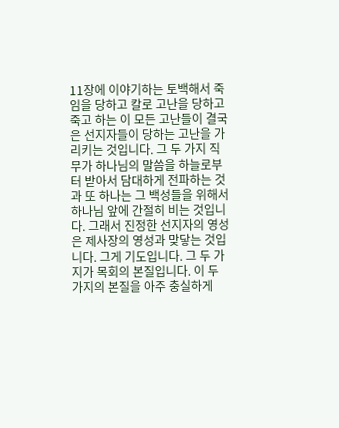11장에 이야기하는 토백해서 죽임을 당하고 칼로 고난을 당하고 죽고 하는 이 모든 고난들이 결국 은 선지자들이 당하는 고난을 가리키는 것입니다. 그 두 가지 직무가 하나님의 말씀을 하늘로부터 받아서 담대하게 전파하는 것과 또 하나는 그 백성들을 위해서 하나님 앞에 간절히 비는 것입니다. 그래서 진정한 선지자의 영성은 제사장의 영성과 맞닿는 것입니다. 그게 기도입니다. 그 두 가지가 목회의 본질입니다. 이 두 가지의 본질을 아주 충실하게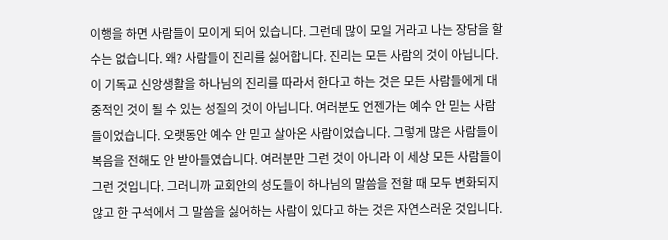이행을 하면 사람들이 모이게 되어 있습니다. 그런데 많이 모일 거라고 나는 장담을 할 수는 없습니다. 왜? 사람들이 진리를 싫어합니다. 진리는 모든 사람의 것이 아닙니다. 이 기독교 신앙생활을 하나님의 진리를 따라서 한다고 하는 것은 모든 사람들에게 대중적인 것이 될 수 있는 성질의 것이 아닙니다. 여러분도 언젠가는 예수 안 믿는 사람들이었습니다. 오랫동안 예수 안 믿고 살아온 사람이었습니다. 그렇게 많은 사람들이 복음을 전해도 안 받아들였습니다. 여러분만 그런 것이 아니라 이 세상 모든 사람들이 그런 것입니다. 그러니까 교회안의 성도들이 하나님의 말씀을 전할 때 모두 변화되지 않고 한 구석에서 그 말씀을 싫어하는 사람이 있다고 하는 것은 자연스러운 것입니다.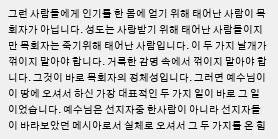그런 사람들에게 인기를 한 몸에 얻기 위해 태어난 사람이 목회자가 아닙니다. 성도는 사랑받기 위해 태어난 사람들이지만 목회자는 죽기위해 태어난 사람입니다. 이 두 가지 날개가 꺾이지 말아야 합니다. 거룩한 감명 속에서 꺾이지 말아야 합니다. 그것이 바로 목회자의 정체성입니다. 그러면 예수님이 이 땅에 오셔서 하신 가장 대표적인 두 가지 일이 바로 그 일이었습니다. 예수님은 선지자중 한사람이 아니라 선지자들이 바라보았던 메시아로서 실체로 오셔서 그 두 가지를 온 힘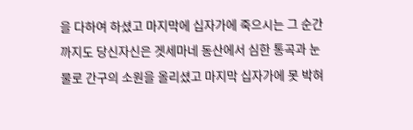을 다하여 하셨고 마지막에 십자가에 죽으시는 그 순간까지도 당신자신은 겟세마네 동산에서 심한 통곡과 눈물로 간구의 소원을 올리셨고 마지막 십자가에 못 박혀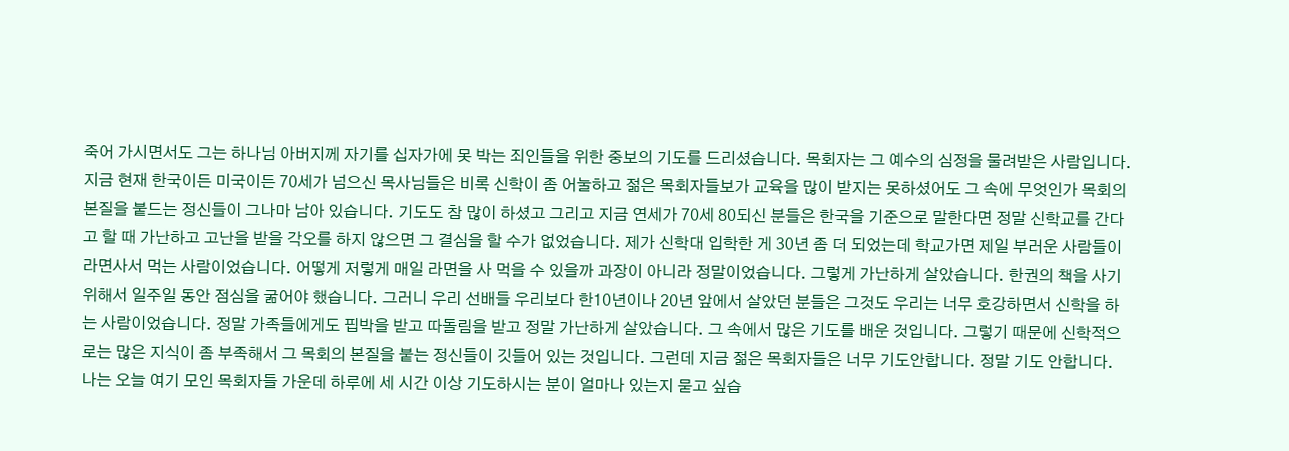죽어 가시면서도 그는 하나님 아버지께 자기를 십자가에 못 박는 죄인들을 위한 중보의 기도를 드리셨습니다. 목회자는 그 예수의 심정을 물려받은 사람입니다.
지금 현재 한국이든 미국이든 70세가 넘으신 목사님들은 비록 신학이 좀 어눌하고 젊은 목회자들보가 교육을 많이 받지는 못하셨어도 그 속에 무엇인가 목회의 본질을 붙드는 정신들이 그나마 남아 있습니다. 기도도 참 많이 하셨고 그리고 지금 연세가 70세 80되신 분들은 한국을 기준으로 말한다면 정말 신학교를 간다고 할 때 가난하고 고난을 받을 각오를 하지 않으면 그 결심을 할 수가 없었습니다. 제가 신학대 입학한 게 30년 좀 더 되었는데 학교가면 제일 부러운 사람들이 라면사서 먹는 사람이었습니다. 어떻게 저렇게 매일 라면을 사 먹을 수 있을까 과장이 아니라 정말이었습니다. 그렇게 가난하게 살았습니다. 한권의 책을 사기위해서 일주일 동안 점심을 굶어야 했습니다. 그러니 우리 선배들 우리보다 한10년이나 20년 앞에서 살았던 분들은 그것도 우리는 너무 호강하면서 신학을 하는 사람이었습니다. 정말 가족들에게도 핍박을 받고 따돌림을 받고 정말 가난하게 살았습니다. 그 속에서 많은 기도를 배운 것입니다. 그렇기 때문에 신학적으로는 많은 지식이 좀 부족해서 그 목회의 본질을 붙는 정신들이 깃들어 있는 것입니다. 그런데 지금 젊은 목회자들은 너무 기도안합니다. 정말 기도 안합니다. 나는 오늘 여기 모인 목회자들 가운데 하루에 세 시간 이상 기도하시는 분이 얼마나 있는지 묻고 싶습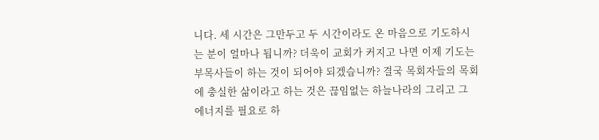니다. 세 시간은 그만두고 두 시간이라도 온 마음으로 기도하시는 분이 얼마나 됩니까? 더욱이 교회가 커지고 나면 이제 기도는 부목사들이 하는 것이 되어야 되겠습니까? 결국 목회자들의 목회에 충실한 삶이라고 하는 것은 끊임없는 하늘나라의 그리고 그 에너지를 필요로 하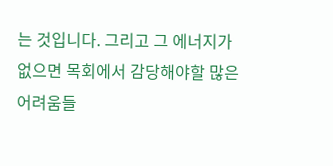는 것입니다. 그리고 그 에너지가 없으면 목회에서 감당해야할 많은 어려움들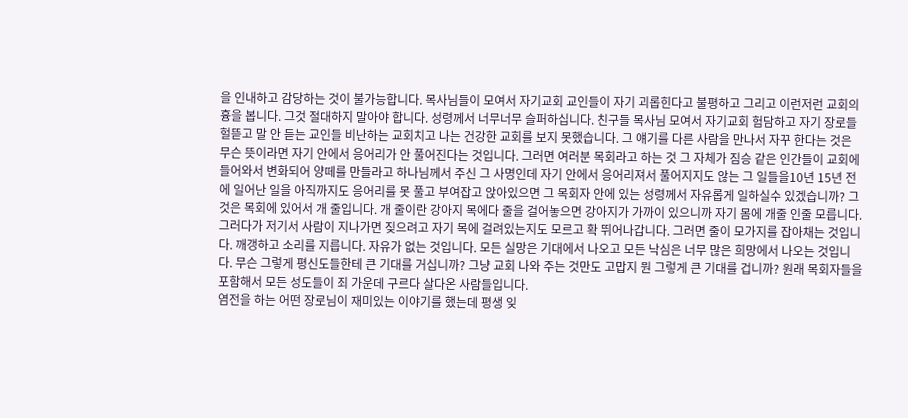을 인내하고 감당하는 것이 불가능합니다. 목사님들이 모여서 자기교회 교인들이 자기 괴롭힌다고 불평하고 그리고 이런저런 교회의 흉을 봅니다. 그것 절대하지 말아야 합니다. 성령께서 너무너무 슬퍼하십니다. 친구들 목사님 모여서 자기교회 험담하고 자기 장로들 헐뜯고 말 안 듣는 교인들 비난하는 교회치고 나는 건강한 교회를 보지 못했습니다. 그 얘기를 다른 사람을 만나서 자꾸 한다는 것은 무슨 뜻이라면 자기 안에서 응어리가 안 풀어진다는 것입니다. 그러면 여러분 목회라고 하는 것 그 자체가 짐승 같은 인간들이 교회에 들어와서 변화되어 양떼를 만들라고 하나님께서 주신 그 사명인데 자기 안에서 응어리져서 풀어지지도 않는 그 일들을10년 15년 전에 일어난 일을 아직까지도 응어리를 못 풀고 부여잡고 앉아있으면 그 목회자 안에 있는 성령께서 자유롭게 일하실수 있겠습니까? 그것은 목회에 있어서 개 줄입니다. 개 줄이란 강아지 목에다 줄을 걸어놓으면 강아지가 가까이 있으니까 자기 몸에 개줄 인줄 모릅니다. 그러다가 저기서 사람이 지나가면 짖으려고 자기 목에 걸려있는지도 모르고 확 뛰어나갑니다. 그러면 줄이 모가지를 잡아채는 것입니다. 깨갱하고 소리를 지릅니다. 자유가 없는 것입니다. 모든 실망은 기대에서 나오고 모든 낙심은 너무 많은 희망에서 나오는 것입니다. 무슨 그렇게 평신도들한테 큰 기대를 거십니까? 그냥 교회 나와 주는 것만도 고맙지 뭔 그렇게 큰 기대를 겁니까? 원래 목회자들을 포함해서 모든 성도들이 죄 가운데 구르다 살다온 사람들입니다.
염전을 하는 어떤 장로님이 재미있는 이야기를 했는데 평생 잊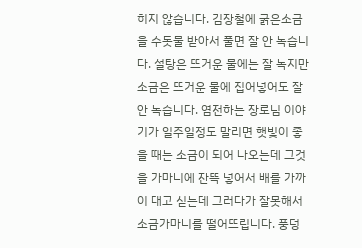히지 않습니다. 김장철에 굵은소금을 수돗물 받아서 풀면 잘 안 녹습니다. 설탕은 뜨거운 물에는 잘 녹지만 소금은 뜨거운 물에 집어넣어도 잘 안 녹습니다. 염전하는 장로님 이야기가 일주일정도 말리면 햇빛이 좋을 때는 소금이 되어 나오는데 그것을 가마니에 잔뜩 넣어서 배를 가까이 대고 싣는데 그러다가 잘못해서 소금가마니를 떨어뜨립니다. 풍덩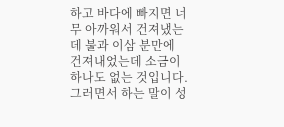하고 바다에 빠지면 너무 아까워서 건져냈는데 불과 이삼 분만에 건져내었는데 소금이 하나도 없는 것입니다. 그러면서 하는 말이 성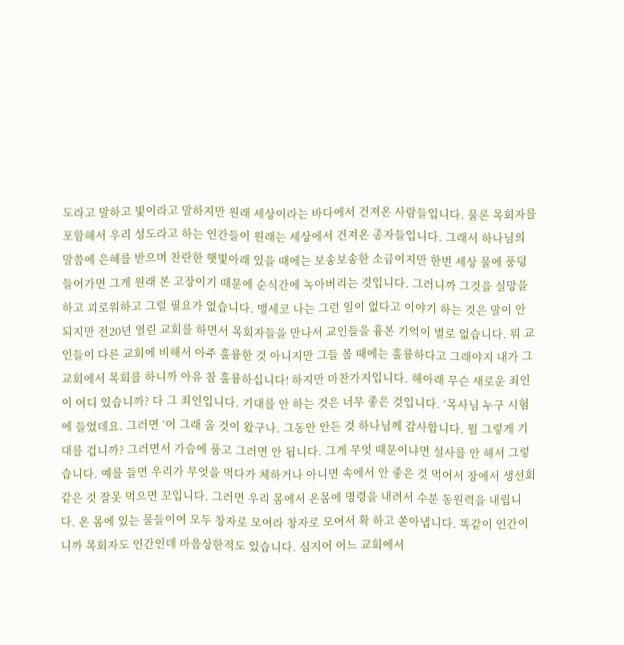도라고 말하고 빛이라고 말하지만 원래 세상이라는 바다에서 건져온 사람들입니다. 물론 목회자를 포함해서 우리 성도라고 하는 인간들이 원래는 세상에서 건져온 종자들입니다. 그래서 하나님의 말씀에 은혜를 받으며 찬란한 햇빛아래 있을 때에는 보송보송한 소금이지만 한번 세상 물에 풍덩 들어가면 그게 원래 본 고장이기 때문에 순식간에 녹아버리는 것입니다. 그러니까 그것을 실망을 하고 괴로워하고 그럴 필요가 없습니다. 맹세코 나는 그런 일이 없다고 이야기 하는 것은 말이 안 되지만 전20년 열린 교회를 하면서 목회자들을 만나서 교인들을 흉본 기억이 별로 없습니다. 뭐 교인들이 다른 교회에 비해서 아주 훌륭한 것 아니지만 그들 볼 때에는 훌륭하다고 그래야지 내가 그 교회에서 목회를 하니까 아유 참 훌륭하십니다! 하지만 마찬가지입니다. 해아래 무슨 새로운 죄인이 어디 있습니까? 다 그 죄인입니다. 기대를 안 하는 것은 너무 좋은 것입니다. ‘목사님 누구 시험에 들었데요. 그러면 ‘어 그래 올 것이 왔구나. 그동안 안든 것 하나님께 감사합니다. 뭘 그렇게 기대를 겁니까? 그러면서 가슴에 품고 그러면 안 됩니다. 그게 무엇 때문이냐면 설사를 안 해서 그렇습니다. 예를 들면 우리가 무엇을 먹다가 체하거나 아니면 속에서 안 좋은 것 먹어서 장에서 생선회 같은 것 잘못 먹으면 꼬입니다. 그러면 우리 몸에서 온몸에 명령을 내려서 수분 동원력을 내립니다. 온 몸에 있는 물들이여 모두 창자로 모여라 창자로 모여서 확 하고 쏟아냅니다. 똑같이 인간이니까 목회자도 인간인데 마음상한적도 있습니다. 심지어 어느 교회에서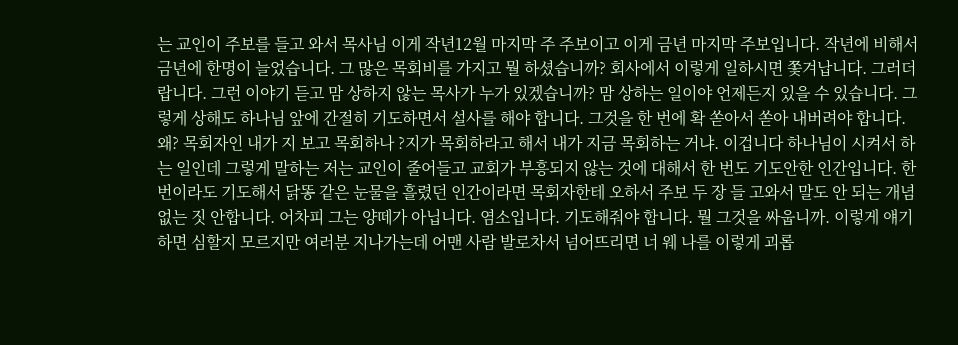는 교인이 주보를 들고 와서 목사님 이게 작년12월 마지막 주 주보이고 이게 금년 마지막 주보입니다. 작년에 비해서 금년에 한명이 늘었습니다. 그 많은 목회비를 가지고 뭘 하셨습니까? 회사에서 이렇게 일하시면 쫓겨납니다. 그러더랍니다. 그런 이야기 듣고 맘 상하지 않는 목사가 누가 있겠습니까? 맘 상하는 일이야 언제든지 있을 수 있습니다. 그렇게 상해도 하나님 앞에 간절히 기도하면서 설사를 해야 합니다. 그것을 한 번에 확 쏟아서 쏟아 내버려야 합니다. 왜? 목회자인 내가 지 보고 목회하나 ?지가 목회하라고 해서 내가 지금 목회하는 거냐. 이겁니다 하나님이 시켜서 하는 일인데 그렇게 말하는 저는 교인이 줄어들고 교회가 부흥되지 않는 것에 대해서 한 번도 기도안한 인간입니다. 한번이라도 기도해서 닭똥 같은 눈물을 흘렸던 인간이라면 목회자한테 오하서 주보 두 장 들 고와서 말도 안 되는 개념 없는 짓 안합니다. 어차피 그는 양떼가 아닙니다. 염소입니다. 기도해줘야 합니다. 뭘 그것을 싸웁니까. 이렇게 얘기하면 심할지 모르지만 여러분 지나가는데 어맨 사람 발로차서 넘어뜨리면 너 웨 나를 이렇게 괴롭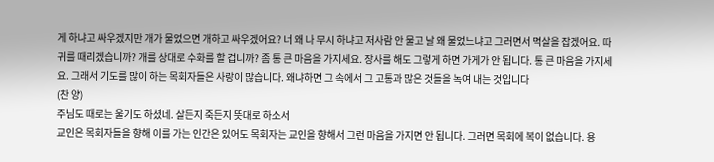게 하냐고 싸우겠지만 개가 물었으면 개하고 싸우겠어요? 너 왜 나 무시 하냐고 저사람 안 물고 날 왜 물었느냐고 그러면서 멱살을 잡겠어요. 따귀를 때리겠습니까? 개를 상대로 수화를 할 겁니까? 좀 통 큰 마음을 가지세요. 장사를 해도 그렇게 하면 가게가 안 됩니다. 통 큰 마음을 가지세요. 그래서 기도를 많이 하는 목회자들은 사랑이 많습니다. 왜냐하면 그 속에서 그 고통과 많은 것들을 녹여 내는 것입니다
(찬 양)
주님도 때로는 울기도 하셨네. 살든지 죽든지 뜻대로 하소서
교인은 목회자들을 향해 이를 가는 인간은 있어도 목회자는 교인을 향해서 그런 마음을 가지면 안 됩니다. 그러면 목회에 복이 없습니다. 용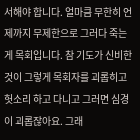서해야 합니다. 얼마큼 무한히 언제까지 무제한으로 그러다 죽는 게 목회입니다. 참 기도가 신비한 것이 그렇게 목회자를 괴롭히고 헛소리 하고 다니고 그러면 심경이 괴롭잖아요. 그래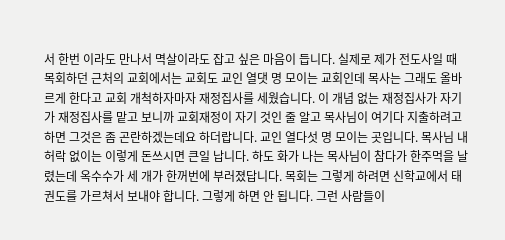서 한번 이라도 만나서 멱살이라도 잡고 싶은 마음이 듭니다. 실제로 제가 전도사일 때 목회하던 근처의 교회에서는 교회도 교인 열댓 명 모이는 교회인데 목사는 그래도 올바르게 한다고 교회 개척하자마자 재정집사를 세웠습니다. 이 개념 없는 재정집사가 자기가 재정집사를 맡고 보니까 교회재정이 자기 것인 줄 알고 목사님이 여기다 지출하려고 하면 그것은 좀 곤란하겠는데요 하더랍니다. 교인 열다섯 명 모이는 곳입니다. 목사님 내 허락 없이는 이렇게 돈쓰시면 큰일 납니다. 하도 화가 나는 목사님이 참다가 한주먹을 날렸는데 옥수수가 세 개가 한꺼번에 부러졌답니다. 목회는 그렇게 하려면 신학교에서 태권도를 가르쳐서 보내야 합니다. 그렇게 하면 안 됩니다. 그런 사람들이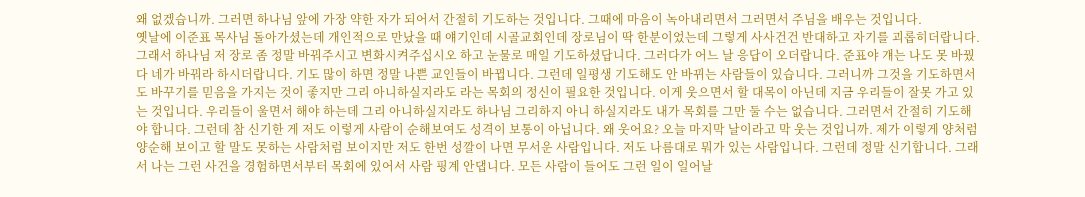왜 없겠습니까. 그러면 하나님 앞에 가장 약한 자가 되어서 간절히 기도하는 것입니다. 그때에 마음이 녹아내리면서 그러면서 주님을 배우는 것입니다.
옛날에 이준표 목사님 돌아가셨는데 개인적으로 만났을 때 얘기인데 시골교회인데 장로님이 딱 한분이었는데 그렇게 사사건건 반대하고 자기를 괴롭히더랍니다. 그래서 하나님 저 장로 좀 정말 바꿔주시고 변화시켜주십시오 하고 눈물로 매일 기도하셨답니다. 그러다가 어느 날 응답이 오더랍니다. 준표야 걔는 나도 못 바꿨다 네가 바꿔라 하시더랍니다. 기도 많이 하면 정말 나쁜 교인들이 바뀝니다. 그런데 일평생 기도해도 안 바뀌는 사람들이 있습니다. 그러니까 그것을 기도하면서도 바꾸기를 믿음을 가지는 것이 좋지만 그리 아니하실지라도 라는 목회의 정신이 필요한 것입니다. 이게 웃으면서 할 대목이 아닌데 지금 우리들이 잘못 가고 있는 것입니다. 우리들이 울면서 해야 하는데 그리 아니하실지라도 하나님 그리하지 아니 하실지라도 내가 목회를 그만 둘 수는 없습니다. 그러면서 간절히 기도해야 합니다. 그런데 참 신기한 게 저도 이렇게 사람이 순해보여도 성격이 보통이 아닙니다. 왜 웃어요? 오늘 마지막 날이라고 막 웃는 것입니까. 제가 이렇게 양처럼 양순해 보이고 할 말도 못하는 사람처럼 보이지만 저도 한번 성깔이 나면 무서운 사람입니다. 저도 나름대로 뭐가 있는 사람입니다. 그런데 정말 신기합니다. 그래서 나는 그런 사건을 경험하면서부터 목회에 있어서 사람 핑계 안댑니다. 모든 사람이 들어도 그런 일이 일어날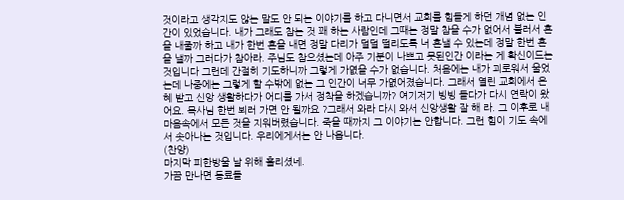것이라고 생각지도 않는 말도 안 되는 이야기를 하고 다니면서 교회를 힘들게 하던 개념 없는 인간이 있었습니다. 내가 그래도 참는 것 꽤 하는 사람인데 그때는 정말 참을 수가 없어서 불러서 혼을 내줄까 하고 내가 한번 혼을 내면 정말 다리가 덜덜 떨리도록 너 혼낼 수 있는데 정말 한번 혼을 낼까 그러다가 참아라. 주님도 참으셨는데 아주 기분이 나쁘고 못된인간 이라는 게 확신이드는 것입니다 그런데 간절히 기도하니까 그렇게 가엾을 수가 없습니다. 처음에는 내가 괴로워서 울었는데 나중에는 그렇게 할 수밖에 없는 그 인간이 너무 가엾어졌습니다. 그래서 열린 교회에서 은혜 받고 신앙 생활하다가 어디를 가서 정착을 하겠습니까? 여기저기 빙빙 돌다가 다시 연락이 왔어요. 목사님 한번 뵈러 가면 안 될까요 ?그래서 와라 다시 와서 신앙생활 잘 해 라. 그 이후로 내 마음속에서 모든 것을 지워버렸습니다. 죽을 때까지 그 이야기는 안합니다. 그런 힘이 기도 속에서 솟아나는 것입니다. 우리에게서는 안 나옵니다.
(찬양)
마지막 피한방울 날 위해 흘리셨네.
가끔 만나면 동료들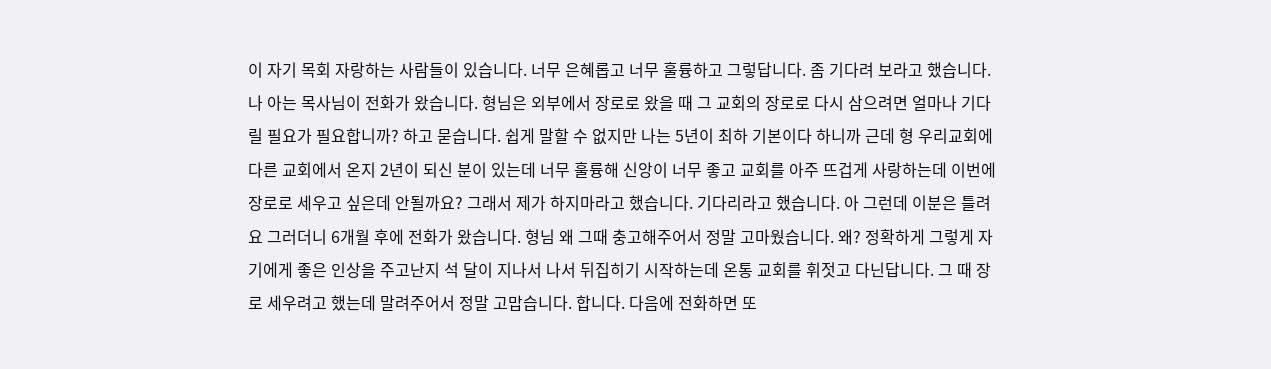이 자기 목회 자랑하는 사람들이 있습니다. 너무 은혜롭고 너무 훌륭하고 그렇답니다. 좀 기다려 보라고 했습니다. 나 아는 목사님이 전화가 왔습니다. 형님은 외부에서 장로로 왔을 때 그 교회의 장로로 다시 삼으려면 얼마나 기다릴 필요가 필요합니까? 하고 묻습니다. 쉽게 말할 수 없지만 나는 5년이 최하 기본이다 하니까 근데 형 우리교회에 다른 교회에서 온지 2년이 되신 분이 있는데 너무 훌륭해 신앙이 너무 좋고 교회를 아주 뜨겁게 사랑하는데 이번에 장로로 세우고 싶은데 안될까요? 그래서 제가 하지마라고 했습니다. 기다리라고 했습니다. 아 그런데 이분은 틀려요 그러더니 6개월 후에 전화가 왔습니다. 형님 왜 그때 충고해주어서 정말 고마웠습니다. 왜? 정확하게 그렇게 자기에게 좋은 인상을 주고난지 석 달이 지나서 나서 뒤집히기 시작하는데 온통 교회를 휘젓고 다닌답니다. 그 때 장로 세우려고 했는데 말려주어서 정말 고맙습니다. 합니다. 다음에 전화하면 또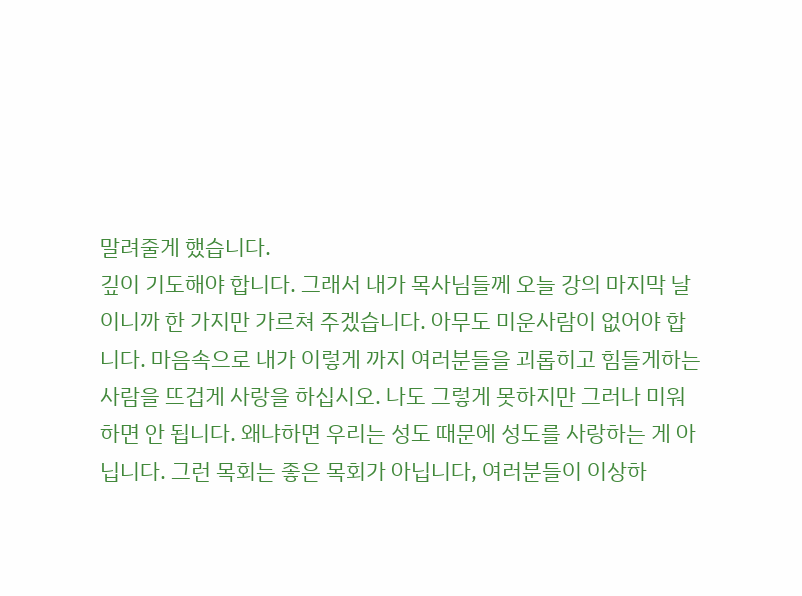말려줄게 했습니다.
깊이 기도해야 합니다. 그래서 내가 목사님들께 오늘 강의 마지막 날이니까 한 가지만 가르쳐 주겠습니다. 아무도 미운사람이 없어야 합니다. 마음속으로 내가 이렇게 까지 여러분들을 괴롭히고 힘들게하는 사람을 뜨겁게 사랑을 하십시오. 나도 그렇게 못하지만 그러나 미워하면 안 됩니다. 왜냐하면 우리는 성도 때문에 성도를 사랑하는 게 아닙니다. 그런 목회는 좋은 목회가 아닙니다, 여러분들이 이상하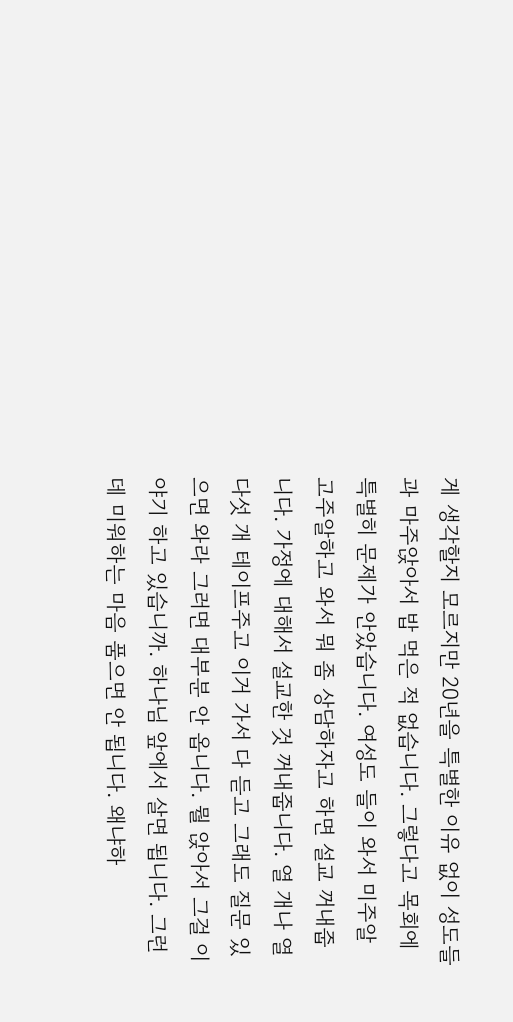게 생각할지 모르지만 20년을 특별한 이유 없이 성도들과 마주앉아서 밥 먹은 적 없습니다. 그렇다고 목회에 특별히 문제가 안았습니다. 여성도 들이 와서 미주알 고주알하고 와서 뭐 좀 상담하자고 하면 설교 꺼내줍니다. 가정에 대해서 설교한 것 꺼내줍니다. 열 개나 열다섯 개 테이프주고 이거 가서 다 듣고 그래도 질문 있으면 와라 그러면 대부분 안 옵니다. 뭘 앉아서 그걸 이야기 하고 있습니까. 하나님 앞에서 살면 됩니다. 그런데 미워하는 마음 품으면 안 됩니다. 왜냐하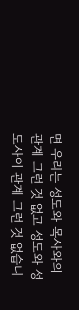면 우리는 성도와 목사와의 관계 그런 것 없고 성도와 성도사이 관계 그런 것 없습니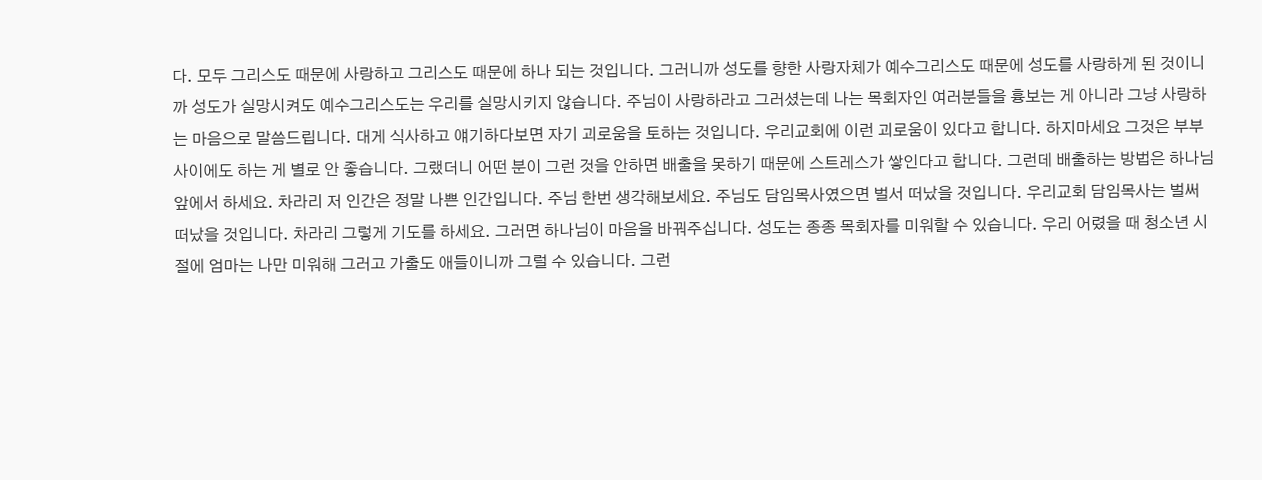다. 모두 그리스도 때문에 사랑하고 그리스도 때문에 하나 되는 것입니다. 그러니까 성도를 향한 사랑자체가 예수그리스도 때문에 성도를 사랑하게 된 것이니까 성도가 실망시켜도 예수그리스도는 우리를 실망시키지 않습니다. 주님이 사랑하라고 그러셨는데 나는 목회자인 여러분들을 흉보는 게 아니라 그냥 사랑하는 마음으로 말씀드립니다. 대게 식사하고 얘기하다보면 자기 괴로움을 토하는 것입니다. 우리교회에 이런 괴로움이 있다고 합니다. 하지마세요 그것은 부부사이에도 하는 게 별로 안 좋습니다. 그랬더니 어떤 분이 그런 것을 안하면 배출을 못하기 때문에 스트레스가 쌓인다고 합니다. 그런데 배출하는 방법은 하나님 앞에서 하세요. 차라리 저 인간은 정말 나쁜 인간입니다. 주님 한번 생각해보세요. 주님도 담임목사였으면 벌서 떠났을 것입니다. 우리교회 담임목사는 벌써 떠났을 것입니다. 차라리 그렇게 기도를 하세요. 그러면 하나님이 마음을 바꿔주십니다. 성도는 종종 목회자를 미워할 수 있습니다. 우리 어렸을 때 청소년 시절에 엄마는 나만 미워해 그러고 가출도 애들이니까 그럴 수 있습니다. 그런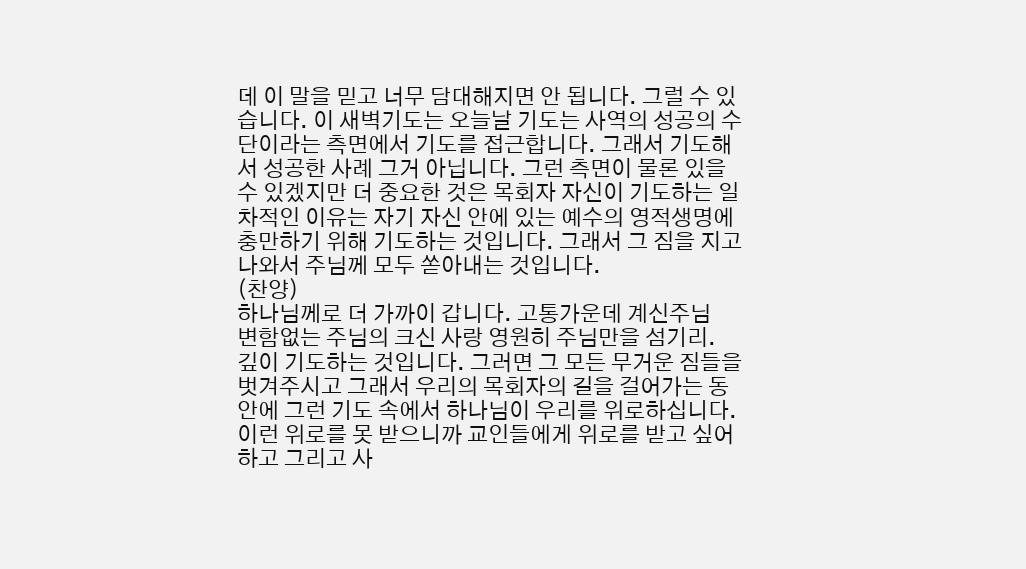데 이 말을 믿고 너무 담대해지면 안 됩니다. 그럴 수 있습니다. 이 새벽기도는 오늘날 기도는 사역의 성공의 수단이라는 측면에서 기도를 접근합니다. 그래서 기도해서 성공한 사례 그거 아닙니다. 그런 측면이 물론 있을 수 있겠지만 더 중요한 것은 목회자 자신이 기도하는 일차적인 이유는 자기 자신 안에 있는 예수의 영적생명에 충만하기 위해 기도하는 것입니다. 그래서 그 짐을 지고 나와서 주님께 모두 쏟아내는 것입니다.
(찬양)
하나님께로 더 가까이 갑니다. 고통가운데 계신주님
변함없는 주님의 크신 사랑 영원히 주님만을 섬기리.
깊이 기도하는 것입니다. 그러면 그 모든 무거운 짐들을 벗겨주시고 그래서 우리의 목회자의 길을 걸어가는 동안에 그런 기도 속에서 하나님이 우리를 위로하십니다. 이런 위로를 못 받으니까 교인들에게 위로를 받고 싶어 하고 그리고 사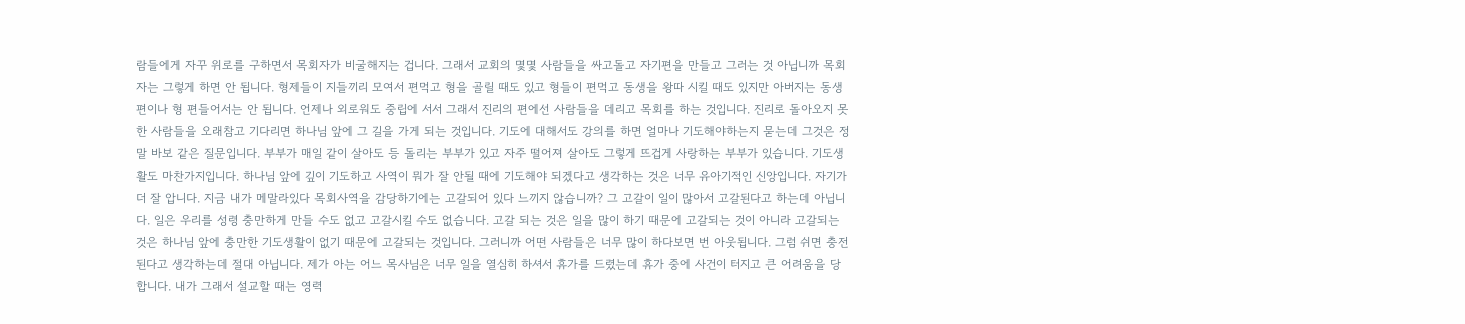람들에게 자꾸 위로를 구하면서 목회자가 비굴해지는 겁니다. 그래서 교회의 몇몇 사람들을 싸고돌고 자기편을 만들고 그러는 것 아닙니까 목회자는 그렇게 하면 안 됩니다. 형제들이 지들끼리 모여서 편먹고 형을 골릴 때도 있고 형들이 편먹고 동생을 왕따 시킬 때도 있지만 아버지는 동생편이나 형 편들어서는 안 됩니다. 언제나 외로워도 중립에 서서 그래서 진리의 편에선 사람들을 데리고 목회를 하는 것입니다. 진리로 돌아오지 못한 사람들을 오래참고 기다리면 하나님 앞에 그 길을 가게 되는 것입니다. 기도에 대해서도 강의를 하면 얼마나 기도해야하는지 묻는데 그것은 정말 바보 같은 질문입니다. 부부가 매일 같이 살아도 등 돌리는 부부가 있고 자주 떨어져 살아도 그렇게 뜨겁게 사랑하는 부부가 있습니다. 기도생활도 마찬가지입니다. 하나님 앞에 깊이 기도하고 사역이 뭐가 잘 안될 때에 기도해야 되겠다고 생각하는 것은 너무 유아기적인 신앙입니다. 자기가 더 잘 압니다. 지금 내가 메말라있다 목회사역을 감당하기에는 고갈되어 있다 느끼지 않습니까? 그 고갈이 일이 많아서 고갈된다고 하는데 아닙니다. 일은 우리를 성령 충만하게 만들 수도 없고 고갈시킬 수도 없습니다. 고갈 되는 것은 일을 많이 하기 때문에 고갈되는 것이 아니라 고갈되는 것은 하나님 앞에 충만한 기도생활이 없기 때문에 고갈되는 것입니다. 그러니까 어떤 사람들은 너무 많이 하다보면 번 아웃됩니다. 그럼 쉬면 충전된다고 생각하는데 절대 아닙니다. 제가 아는 어느 목사님은 너무 일을 열심히 하셔서 휴가를 드렸는데 휴가 중에 사건이 터지고 큰 어려움을 당합니다. 내가 그래서 설교할 때는 영력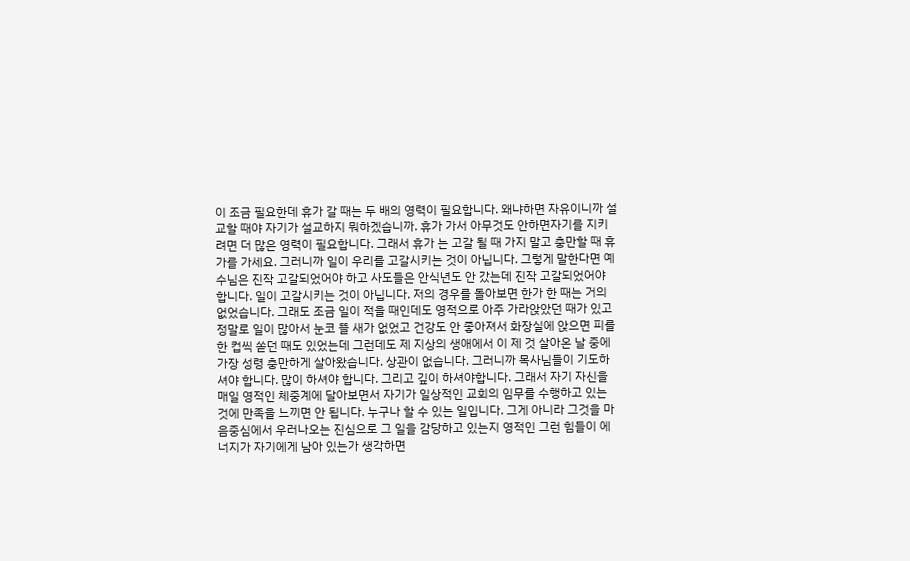이 조금 필요한데 휴가 갈 때는 두 배의 영력이 필요합니다. 왜냐하면 자유이니까 설교할 때야 자기가 설교하지 뭐하겠습니까. 휴가 가서 아무것도 안하면자기를 지키려면 더 많은 영력이 필요합니다. 그래서 휴가 는 고갈 될 때 가지 말고 충만할 때 휴가를 가세요. 그러니까 일이 우리를 고갈시키는 것이 아닙니다. 그렇게 말한다면 예수님은 진작 고갈되었어야 하고 사도들은 안식년도 안 갔는데 진작 고갈되었어야 합니다. 일이 고갈시키는 것이 아닙니다. 저의 경우를 돌아보면 한가 한 때는 거의 없었습니다. 그래도 조금 일이 적을 때인데도 영적으로 아주 가라앉았던 때가 있고 정말로 일이 많아서 눈코 뜰 새가 없었고 건강도 안 좋아져서 화장실에 앉으면 피를 한 컵씩 쏟던 때도 있었는데 그런데도 제 지상의 생애에서 이 제 것 살아온 날 중에 가장 성령 충만하게 살아왔습니다. 상관이 없습니다. 그러니까 목사님들이 기도하셔야 합니다. 많이 하셔야 합니다. 그리고 깊이 하셔야합니다. 그래서 자기 자신을 매일 영적인 체중계에 달아보면서 자기가 일상적인 교회의 임무를 수행하고 있는 것에 만족을 느끼면 안 됩니다. 누구나 할 수 있는 일입니다. 그게 아니라 그것을 마음중심에서 우러나오는 진심으로 그 일을 감당하고 있는지 영적인 그런 힘들이 에너지가 자기에게 남아 있는가 생각하면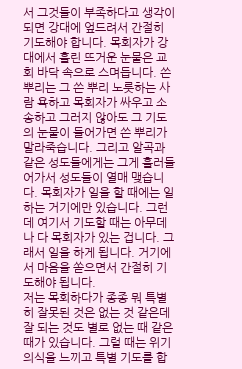서 그것들이 부족하다고 생각이 되면 강대에 엎드려서 간절히 기도해야 합니다. 목회자가 강대에서 흘린 뜨거운 눈물은 교회 바닥 속으로 스며듭니다. 쓴 뿌리는 그 쓴 뿌리 노릇하는 사람 욕하고 목회자가 싸우고 소송하고 그러지 않아도 그 기도의 눈물이 들어가면 쓴 뿌리가 말라죽습니다. 그리고 알곡과 같은 성도들에게는 그게 흘러들어가서 성도들이 열매 맺습니다. 목회자가 일을 할 때에는 일하는 거기에만 있습니다. 그런데 여기서 기도할 때는 아무데나 다 목회자가 있는 겁니다. 그래서 일을 하게 됩니다. 거기에서 마음을 쏟으면서 간절히 기도해야 됩니다.
저는 목회하다가 종종 뭐 특별히 잘못된 것은 없는 것 같은데 잘 되는 것도 별로 없는 때 같은 때가 있습니다. 그럴 때는 위기의식을 느끼고 특별 기도를 합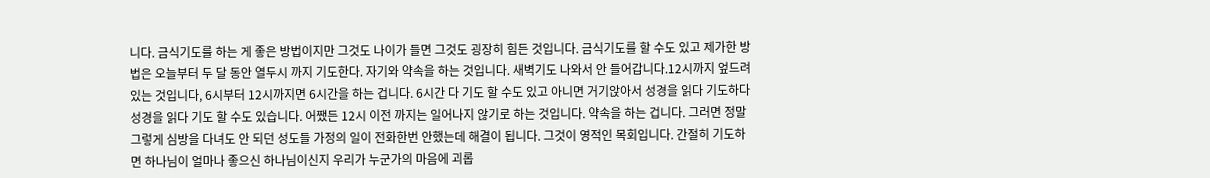니다. 금식기도를 하는 게 좋은 방법이지만 그것도 나이가 들면 그것도 굉장히 힘든 것입니다. 금식기도를 할 수도 있고 제가한 방법은 오늘부터 두 달 동안 열두시 까지 기도한다. 자기와 약속을 하는 것입니다. 새벽기도 나와서 안 들어갑니다.12시까지 엎드려 있는 것입니다, 6시부터 12시까지면 6시간을 하는 겁니다. 6시간 다 기도 할 수도 있고 아니면 거기앉아서 성경을 읽다 기도하다 성경을 읽다 기도 할 수도 있습니다. 어쨌든 12시 이전 까지는 일어나지 않기로 하는 것입니다. 약속을 하는 겁니다. 그러면 정말 그렇게 심방을 다녀도 안 되던 성도들 가정의 일이 전화한번 안했는데 해결이 됩니다. 그것이 영적인 목회입니다. 간절히 기도하면 하나님이 얼마나 좋으신 하나님이신지 우리가 누군가의 마음에 괴롭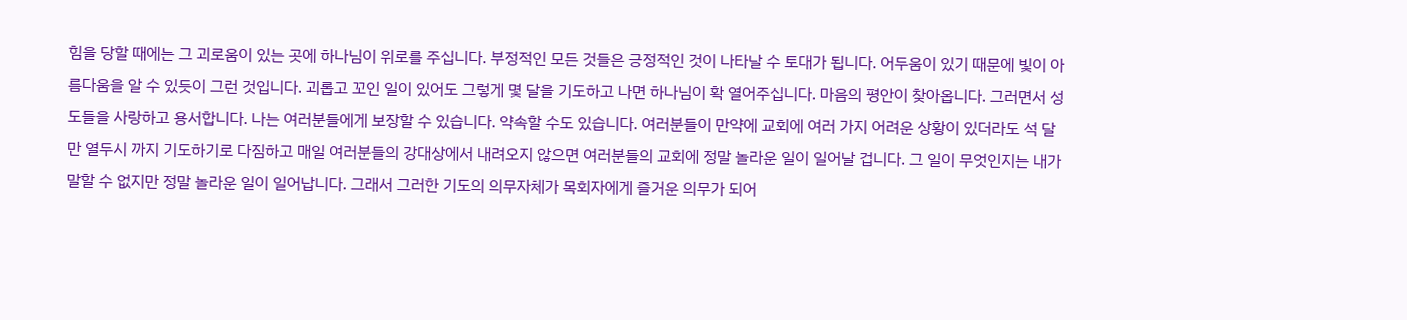힘을 당할 때에는 그 괴로움이 있는 곳에 하나님이 위로를 주십니다. 부정적인 모든 것들은 긍정적인 것이 나타날 수 토대가 됩니다. 어두움이 있기 때문에 빛이 아름다움을 알 수 있듯이 그런 것입니다. 괴롭고 꼬인 일이 있어도 그렇게 몇 달을 기도하고 나면 하나님이 확 열어주십니다. 마음의 평안이 찾아옵니다. 그러면서 성도들을 사랑하고 용서합니다. 나는 여러분들에게 보장할 수 있습니다. 약속할 수도 있습니다. 여러분들이 만약에 교회에 여러 가지 어려운 상황이 있더라도 석 달만 열두시 까지 기도하기로 다짐하고 매일 여러분들의 강대상에서 내려오지 않으면 여러분들의 교회에 정말 놀라운 일이 일어날 겁니다. 그 일이 무엇인지는 내가 말할 수 없지만 정말 놀라운 일이 일어납니다. 그래서 그러한 기도의 의무자체가 목회자에게 즐거운 의무가 되어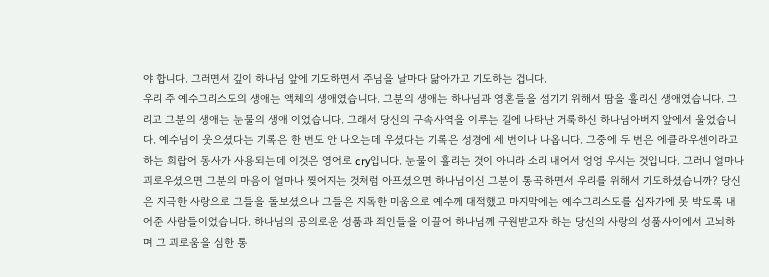야 합니다. 그러면서 깊이 하나님 앞에 기도하면서 주님을 날마다 닮아가고 기도하는 겁니다.
우리 주 예수그리스도의 생애는 액체의 생애였습니다. 그분의 생애는 하나님과 영혼들을 섬기기 위해서 땀을 흘리신 생애였습니다. 그리고 그분의 생애는 눈물의 생애 이었습니다. 그래서 당신의 구속사역을 이루는 길에 나타난 거룩하신 하나님아버지 앞에서 울었습니다. 예수님이 웃으셨다는 기록은 한 번도 안 나오는데 우셨다는 기록은 성경에 세 번이나 나옵니다. 그중에 두 번은 에클라우센이라고 하는 희랍어 동사가 사용되는데 이것은 영어로 cry입니다. 눈물이 흘리는 것이 아니라 소리 내어서 엉엉 우시는 것입니다. 그러니 얼마나 괴로우셨으면 그분의 마음이 얼마나 찢어지는 것처럼 아프셨으면 하나님이신 그분이 통곡하면서 우리를 위해서 기도하셨습니까? 당신은 지극한 사랑으로 그들을 돌보셨으나 그들은 지독한 미움으로 예수께 대적했고 마지막에는 예수그리스도를 십자가에 못 박도록 내어준 사람들이었습니다. 하나님의 공의로운 성품과 죄인들을 이끌어 하나님께 구원받고자 하는 당신의 사랑의 성품사이에서 고뇌하며 그 괴로움을 심한 통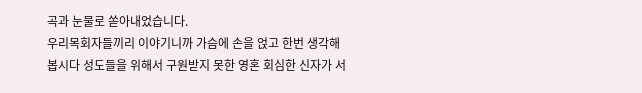곡과 눈물로 쏟아내었습니다.
우리목회자들끼리 이야기니까 가슴에 손을 얹고 한번 생각해 봅시다 성도들을 위해서 구원받지 못한 영혼 회심한 신자가 서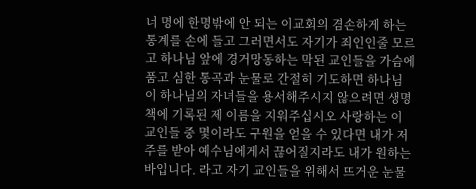너 명에 한명밖에 안 되는 이교회의 겸손하게 하는 통계를 손에 들고 그러면서도 자기가 죄인인줄 모르고 하나님 앞에 경거망동하는 막된 교인들을 가슴에 품고 심한 통곡과 눈물로 간절히 기도하면 하나님 이 하나님의 자녀들을 용서해주시지 않으려면 생명책에 기록된 제 이름을 지워주십시오 사랑하는 이 교인들 중 몇이라도 구원을 얻을 수 있다면 내가 저주를 받아 예수님에게서 끊어질지라도 내가 원하는 바입니다. 라고 자기 교인들을 위해서 뜨거운 눈물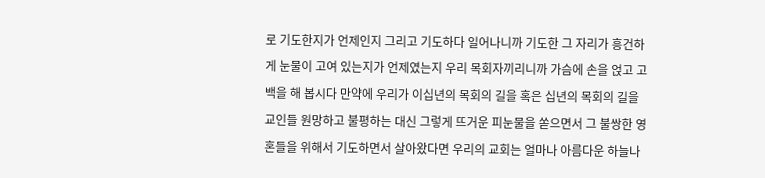로 기도한지가 언제인지 그리고 기도하다 일어나니까 기도한 그 자리가 흥건하게 눈물이 고여 있는지가 언제였는지 우리 목회자끼리니까 가슴에 손을 얹고 고백을 해 봅시다 만약에 우리가 이십년의 목회의 길을 혹은 십년의 목회의 길을 교인들 원망하고 불평하는 대신 그렇게 뜨거운 피눈물을 쏟으면서 그 불쌍한 영혼들을 위해서 기도하면서 살아왔다면 우리의 교회는 얼마나 아름다운 하늘나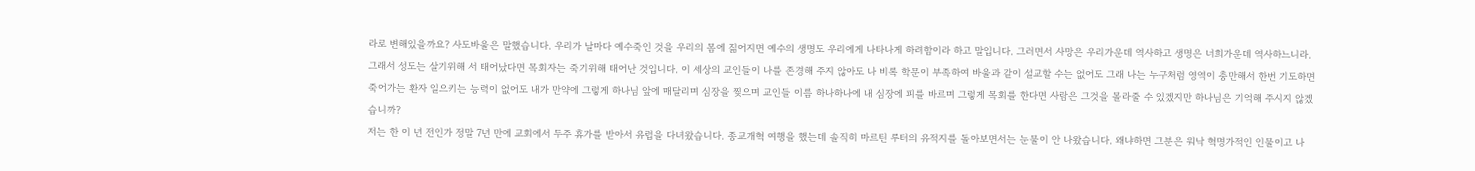라로 변해있을까요? 사도바울은 말했습니다. 우리가 날마다 예수죽인 것을 우리의 몸에 짊어지면 예수의 생명도 우리에게 나타나게 하려함이라 하고 말입니다. 그러면서 사망은 우리가운데 역사하고 생명은 너희가운데 역사하느니라. 그래서 성도는 살기위해 서 태어났다면 목회자는 죽기위해 태어난 것입니다. 이 세상의 교인들이 나를 존경해 주지 않아도 나 비록 학문이 부족하여 바울과 같이 설교할 수는 없어도 그래 나는 누구처럼 영역이 충만해서 한번 기도하면 죽어가는 환자 일으키는 능력이 없어도 내가 만약에 그렇게 하나님 앞에 매달리며 심장을 찢으며 교인들 이름 하나하나에 내 심장에 피를 바르며 그렇게 목회를 한다면 사람은 그것을 몰라줄 수 있겠지만 하나님은 기억해 주시지 않겠습니까?
저는 한 이 년 전인가 정말 7년 만에 교회에서 두주 휴가를 받아서 유럽을 다녀왔습니다. 종교개혁 여행을 했는데 솔직히 마르틴 루터의 유적지를 돌아보면서는 눈물이 안 나왔습니다. 왜냐하면 그분은 워낙 혁명가적인 인물이고 나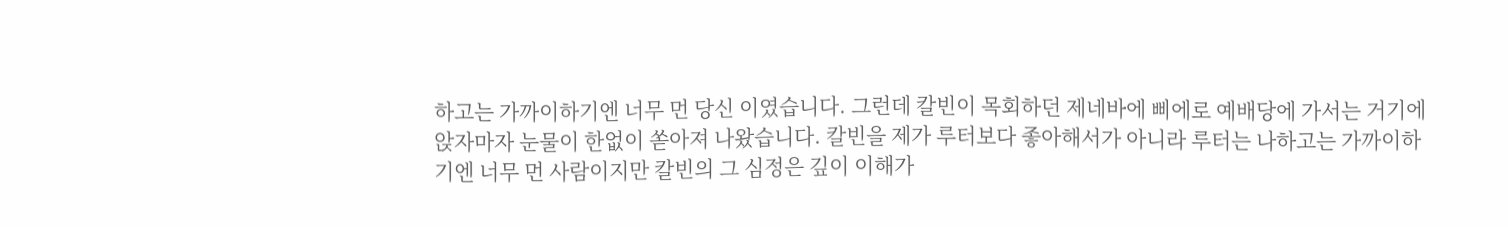하고는 가까이하기엔 너무 먼 당신 이였습니다. 그런데 칼빈이 목회하던 제네바에 삐에로 예배당에 가서는 거기에 앉자마자 눈물이 한없이 쏟아져 나왔습니다. 칼빈을 제가 루터보다 좋아해서가 아니라 루터는 나하고는 가까이하기엔 너무 먼 사람이지만 칼빈의 그 심정은 깊이 이해가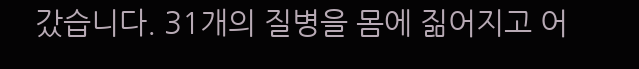갔습니다. 31개의 질병을 몸에 짊어지고 어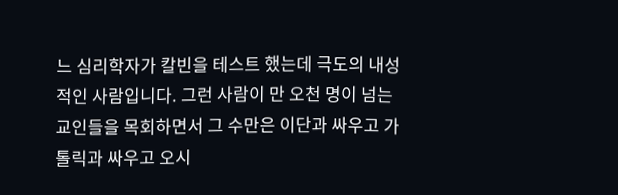느 심리학자가 칼빈을 테스트 했는데 극도의 내성적인 사람입니다. 그런 사람이 만 오천 명이 넘는 교인들을 목회하면서 그 수만은 이단과 싸우고 가톨릭과 싸우고 오시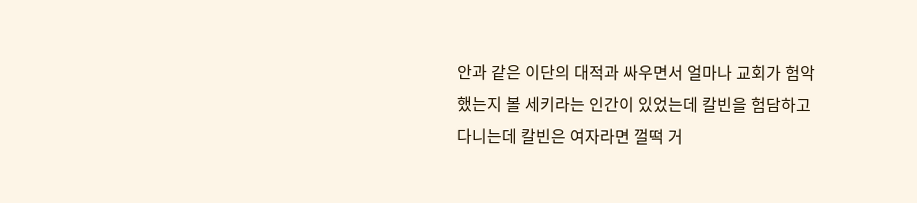안과 같은 이단의 대적과 싸우면서 얼마나 교회가 험악했는지 볼 세키라는 인간이 있었는데 칼빈을 험담하고 다니는데 칼빈은 여자라면 껄떡 거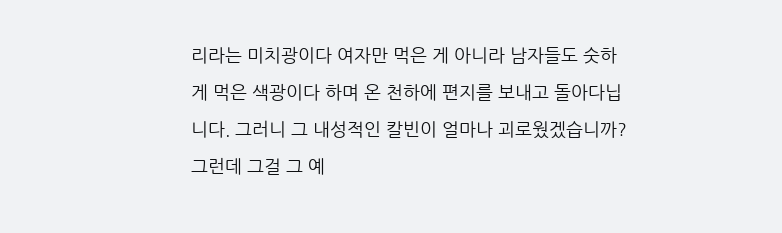리라는 미치광이다 여자만 먹은 게 아니라 남자들도 숫하게 먹은 색광이다 하며 온 천하에 편지를 보내고 돌아다닙니다. 그러니 그 내성적인 칼빈이 얼마나 괴로웠겠습니까? 그런데 그걸 그 예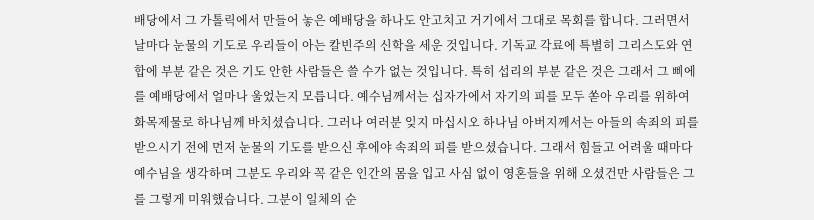배당에서 그 가톨릭에서 만들어 놓은 예배당을 하나도 안고치고 거기에서 그대로 목회를 합니다. 그러면서 날마다 눈물의 기도로 우리들이 아는 칼빈주의 신학을 세운 것입니다. 기독교 각료에 특별히 그리스도와 연합에 부분 같은 것은 기도 안한 사람들은 쓸 수가 없는 것입니다. 특히 섭리의 부분 같은 것은 그래서 그 삐에를 예배당에서 얼마나 울었는지 모릅니다. 예수님께서는 십자가에서 자기의 피를 모두 쏟아 우리를 위하여 화목제물로 하나님께 바치셨습니다. 그러나 여러분 잊지 마십시오 하나님 아버지께서는 아들의 속죄의 피를 받으시기 전에 먼저 눈물의 기도를 받으신 후에야 속죄의 피를 받으셨습니다. 그래서 힘들고 어려울 때마다 예수님을 생각하며 그분도 우리와 꼭 같은 인간의 몸을 입고 사심 없이 영혼들을 위해 오셨건만 사람들은 그를 그렇게 미워했습니다. 그분이 일체의 순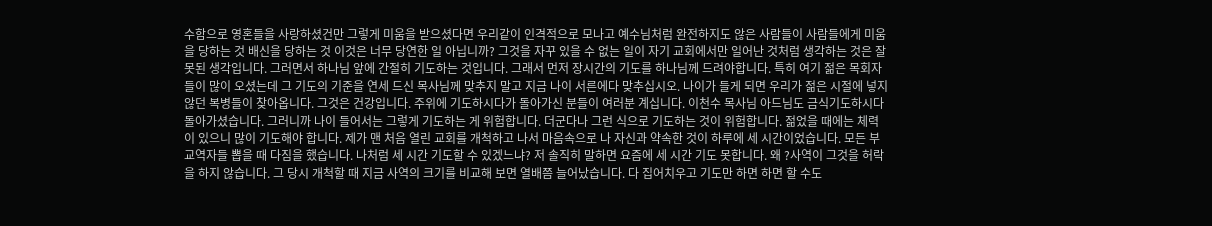수함으로 영혼들을 사랑하셨건만 그렇게 미움을 받으셨다면 우리같이 인격적으로 모나고 예수님처럼 완전하지도 않은 사람들이 사람들에게 미움을 당하는 것 배신을 당하는 것 이것은 너무 당연한 일 아닙니까? 그것을 자꾸 있을 수 없는 일이 자기 교회에서만 일어난 것처럼 생각하는 것은 잘못된 생각입니다. 그러면서 하나님 앞에 간절히 기도하는 것입니다. 그래서 먼저 장시간의 기도를 하나님께 드려야합니다. 특히 여기 젊은 목회자들이 많이 오셨는데 그 기도의 기준을 연세 드신 목사님께 맞추지 말고 지금 나이 서른에다 맞추십시오. 나이가 들게 되면 우리가 젊은 시절에 넣지 않던 복병들이 찾아옵니다. 그것은 건강입니다. 주위에 기도하시다가 돌아가신 분들이 여러분 계십니다. 이천수 목사님 아드님도 금식기도하시다 돌아가셨습니다. 그러니까 나이 들어서는 그렇게 기도하는 게 위험합니다. 더군다나 그런 식으로 기도하는 것이 위험합니다. 젊었을 때에는 체력이 있으니 많이 기도해야 합니다. 제가 맨 처음 열린 교회를 개척하고 나서 마음속으로 나 자신과 약속한 것이 하루에 세 시간이었습니다. 모든 부교역자들 뽑을 때 다짐을 했습니다. 나처럼 세 시간 기도할 수 있겠느냐? 저 솔직히 말하면 요즘에 세 시간 기도 못합니다. 왜 ?사역이 그것을 허락을 하지 않습니다. 그 당시 개척할 때 지금 사역의 크기를 비교해 보면 열배쯤 늘어났습니다. 다 집어치우고 기도만 하면 하면 할 수도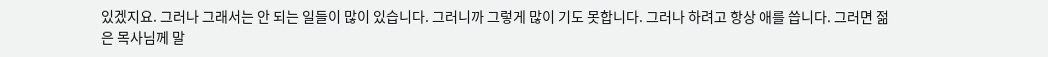있겠지요. 그러나 그래서는 안 되는 일들이 많이 있습니다. 그러니까 그렇게 많이 기도 못합니다. 그러나 하려고 항상 애를 씁니다. 그러면 젊은 목사님께 말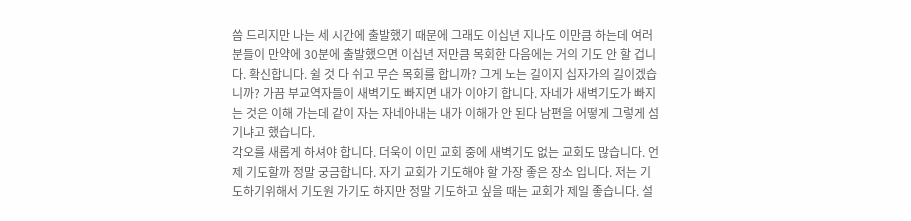씀 드리지만 나는 세 시간에 출발했기 때문에 그래도 이십년 지나도 이만큼 하는데 여러분들이 만약에 30분에 출발했으면 이십년 저만큼 목회한 다음에는 거의 기도 안 할 겁니다. 확신합니다. 쉴 것 다 쉬고 무슨 목회를 합니까? 그게 노는 길이지 십자가의 길이겠습니까? 가끔 부교역자들이 새벽기도 빠지면 내가 이야기 합니다. 자네가 새벽기도가 빠지는 것은 이해 가는데 같이 자는 자네아내는 내가 이해가 안 된다 남편을 어떻게 그렇게 섬기냐고 했습니다.
각오를 새롭게 하셔야 합니다. 더욱이 이민 교회 중에 새벽기도 없는 교회도 많습니다. 언제 기도할까 정말 궁금합니다. 자기 교회가 기도해야 할 가장 좋은 장소 입니다. 저는 기도하기위해서 기도원 가기도 하지만 정말 기도하고 싶을 때는 교회가 제일 좋습니다. 설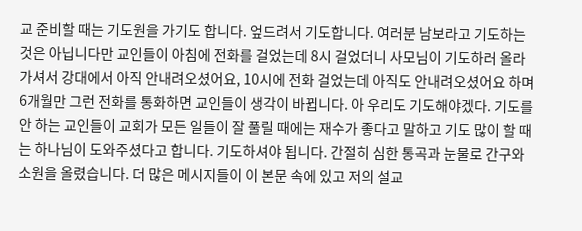교 준비할 때는 기도원을 가기도 합니다. 엎드려서 기도합니다. 여러분 남보라고 기도하는 것은 아닙니다만 교인들이 아침에 전화를 걸었는데 8시 걸었더니 사모님이 기도하러 올라가셔서 강대에서 아직 안내려오셨어요, 10시에 전화 걸었는데 아직도 안내려오셨어요 하며 6개월만 그런 전화를 통화하면 교인들이 생각이 바뀝니다. 아 우리도 기도해야겠다. 기도를 안 하는 교인들이 교회가 모든 일들이 잘 풀릴 때에는 재수가 좋다고 말하고 기도 많이 할 때는 하나님이 도와주셨다고 합니다. 기도하셔야 됩니다. 간절히 심한 통곡과 눈물로 간구와 소원을 올렸습니다. 더 많은 메시지들이 이 본문 속에 있고 저의 설교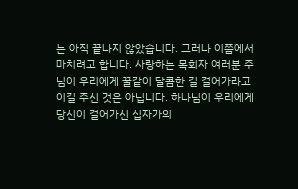는 아직 끝나지 않았습니다. 그러나 이쯤에서 마치려고 합니다. 사랑하는 목회자 여러분 주님이 우리에게 꿀같이 달콤한 길 걸어가라고 이길 주신 것은 아닙니다. 하나님이 우리에게 당신이 걸어가신 십자가의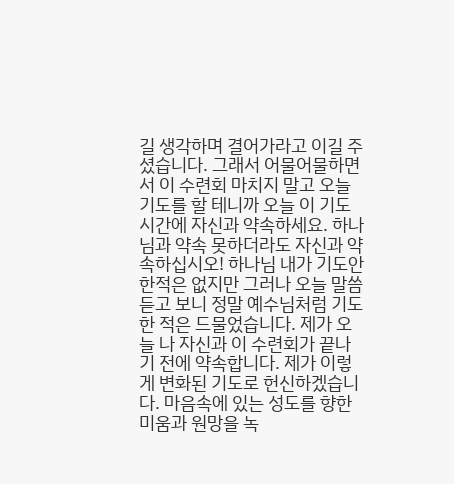길 생각하며 결어가라고 이길 주셨습니다. 그래서 어물어물하면서 이 수련회 마치지 말고 오늘 기도를 할 테니까 오늘 이 기도시간에 자신과 약속하세요. 하나님과 약속 못하더라도 자신과 약속하십시오! 하나님 내가 기도안한적은 없지만 그러나 오늘 말씀 듣고 보니 정말 예수님처럼 기도한 적은 드물었습니다. 제가 오늘 나 자신과 이 수련회가 끝나기 전에 약속합니다. 제가 이렇게 변화된 기도로 헌신하겠습니다. 마음속에 있는 성도를 향한 미움과 원망을 녹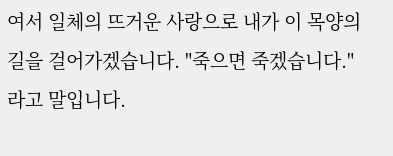여서 일체의 뜨거운 사랑으로 내가 이 목양의 길을 걸어가겠습니다. "죽으면 죽겠습니다."라고 말입니다.